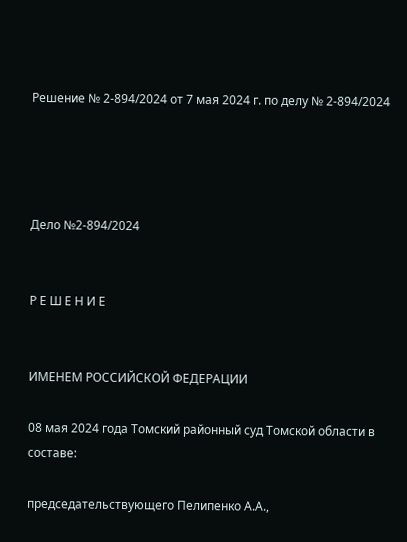Решение № 2-894/2024 от 7 мая 2024 г. по делу № 2-894/2024




Дело №2-894/2024


Р Е Ш Е Н И Е


ИМЕНЕМ РОССИЙСКОЙ ФЕДЕРАЦИИ

08 мая 2024 года Томский районный суд Томской области в составе:

председательствующего Пелипенко А.А.,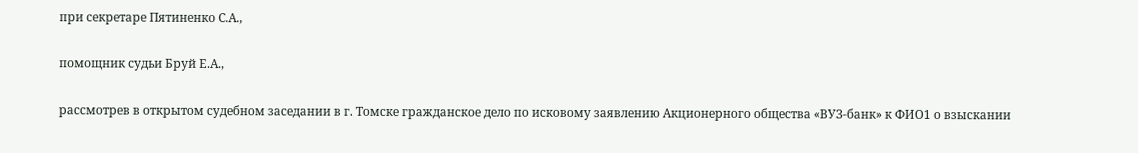при секретаре Пятиненко С.А.,

помощник судьи Бруй Е.А.,

рассмотрев в открытом судебном заседании в г. Томске гражданское дело по исковому заявлению Акционерного общества «ВУЗ-банк» к ФИО1 о взыскании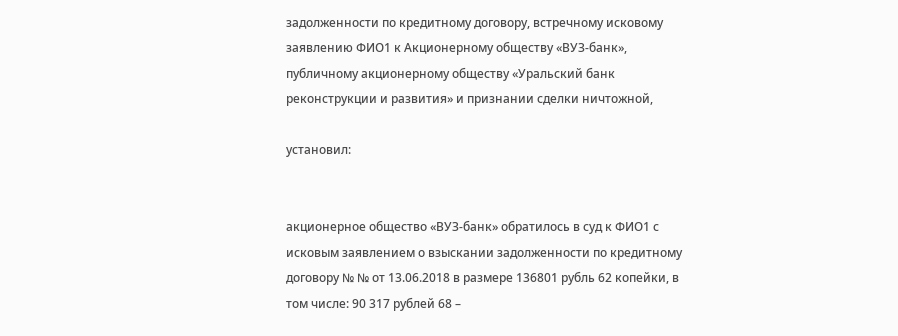задолженности по кредитному договору, встречному исковому заявлению ФИО1 к Акционерному обществу «ВУЗ-банк», публичному акционерному обществу «Уральский банк реконструкции и развития» и признании сделки ничтожной,

установил:


акционерное общество «ВУЗ-банк» обратилось в суд к ФИО1 с исковым заявлением о взыскании задолженности по кредитному договору № № от 13.06.2018 в размере 136801 рубль 62 копейки, в том числе: 90 317 рублей 68 –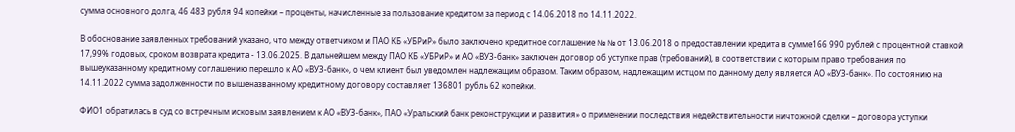сумма основного долга, 46 483 рубля 94 копейки – проценты, начисленные за пользование кредитом за период с 14.06.2018 по 14.11.2022.

В обоснование заявленных требований указано, что между ответчиком и ПАО КБ «УБРиР» было заключено кредитное соглашение № № от 13.06.2018 о предоставлении кредита в сумме166 990 рублей с процентной ставкой 17,99% годовых, сроком возврата кредита - 13.06.2025. В дальнейшем между ПАО КБ «УБРиР» и АО «ВУЗ-банк» заключен договор об уступке прав (требований), в соответствии с которым право требования по вышеуказанному кредитному соглашению перешло к АО «ВУЗ-банк», о чем клиент был уведомлен надлежащим образом. Таким образом, надлежащим истцом по данному делу является АО «ВУЗ-банк». По состоянию на 14.11.2022 сумма задолженности по вышеназванному кредитному договору составляет 136801 рубль 62 копейки.

ФИО1 обратилась в суд со встречным исковым заявлением к АО «ВУЗ-банк», ПАО «Уральский банк реконструкции и развития» о применении последствия недействительности ничтожной сделки – договора уступки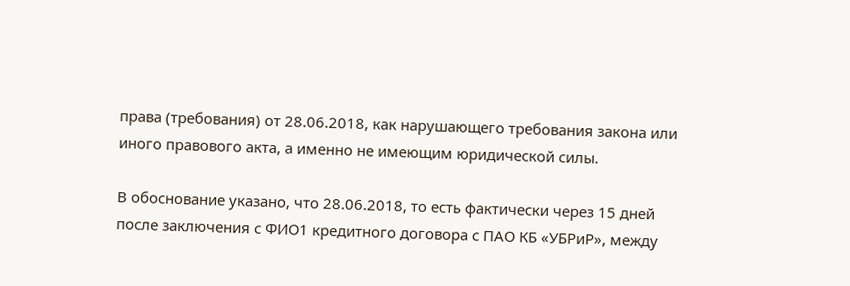права (требования) от 28.06.2018, как нарушающего требования закона или иного правового акта, а именно не имеющим юридической силы.

В обоснование указано, что 28.06.2018, то есть фактически через 15 дней после заключения с ФИО1 кредитного договора с ПАО КБ «УБРиР», между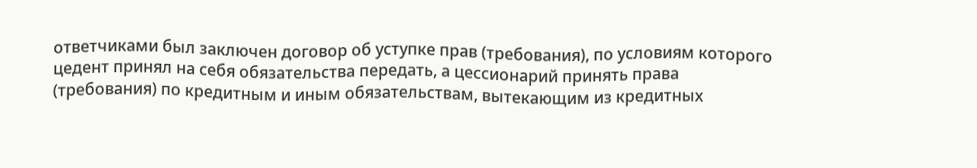ответчиками был заключен договор об уступке прав (требования), по условиям которого цедент принял на себя обязательства передать, а цессионарий принять права (требования) по кредитным и иным обязательствам, вытекающим из кредитных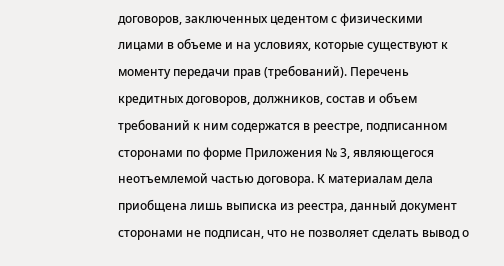договоров, заключенных цедентом с физическими лицами в объеме и на условиях, которые существуют к моменту передачи прав (требований). Перечень кредитных договоров, должников, состав и объем требований к ним содержатся в реестре, подписанном сторонами по форме Приложения № 3, являющегося неотъемлемой частью договора. К материалам дела приобщена лишь выписка из реестра, данный документ сторонами не подписан, что не позволяет сделать вывод о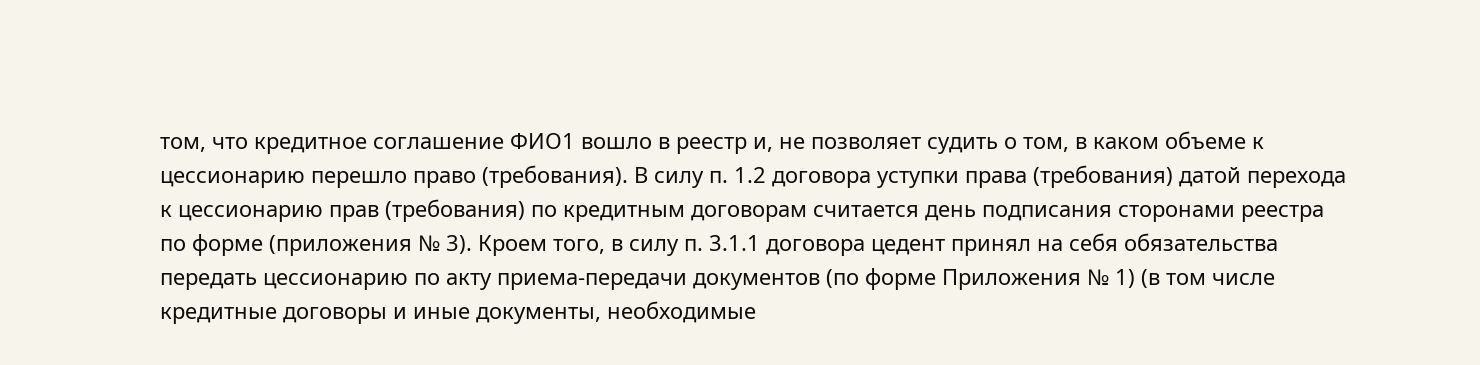том, что кредитное соглашение ФИО1 вошло в реестр и, не позволяет судить о том, в каком объеме к цессионарию перешло право (требования). В силу п. 1.2 договора уступки права (требования) датой перехода к цессионарию прав (требования) по кредитным договорам считается день подписания сторонами реестра по форме (приложения № 3). Кроем того, в силу п. 3.1.1 договора цедент принял на себя обязательства передать цессионарию по акту приема-передачи документов (по форме Приложения № 1) (в том числе кредитные договоры и иные документы, необходимые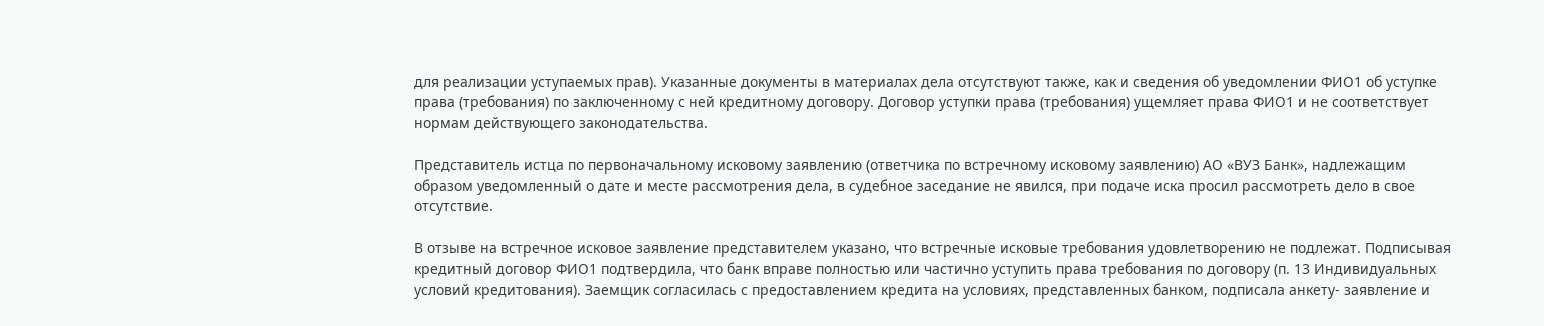для реализации уступаемых прав). Указанные документы в материалах дела отсутствуют также, как и сведения об уведомлении ФИО1 об уступке права (требования) по заключенному с ней кредитному договору. Договор уступки права (требования) ущемляет права ФИО1 и не соответствует нормам действующего законодательства.

Представитель истца по первоначальному исковому заявлению (ответчика по встречному исковому заявлению) АО «ВУЗ Банк», надлежащим образом уведомленный о дате и месте рассмотрения дела, в судебное заседание не явился, при подаче иска просил рассмотреть дело в свое отсутствие.

В отзыве на встречное исковое заявление представителем указано, что встречные исковые требования удовлетворению не подлежат. Подписывая кредитный договор ФИО1 подтвердила, что банк вправе полностью или частично уступить права требования по договору (п. 13 Индивидуальных условий кредитования). Заемщик согласилась с предоставлением кредита на условиях, представленных банком, подписала анкету- заявление и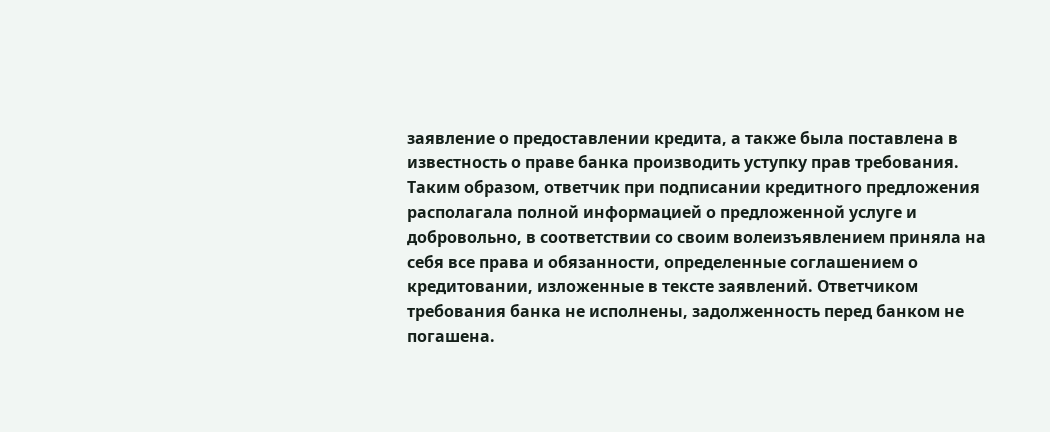заявление о предоставлении кредита, а также была поставлена в известность о праве банка производить уступку прав требования. Таким образом, ответчик при подписании кредитного предложения располагала полной информацией о предложенной услуге и добровольно, в соответствии со своим волеизъявлением приняла на себя все права и обязанности, определенные соглашением о кредитовании, изложенные в тексте заявлений. Ответчиком требования банка не исполнены, задолженность перед банком не погашена.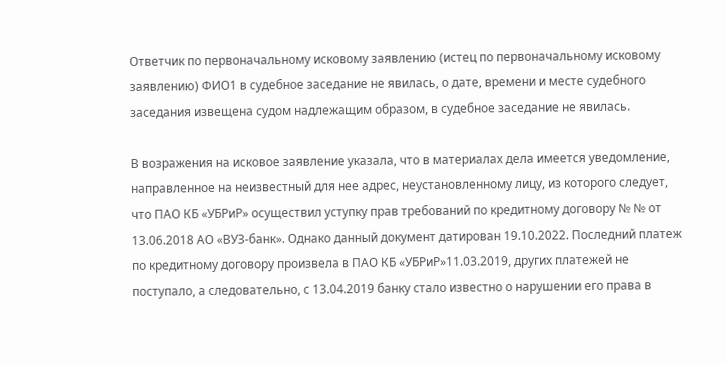Ответчик по первоначальному исковому заявлению (истец по первоначальному исковому заявлению) ФИО1 в судебное заседание не явилась, о дате, времени и месте судебного заседания извещена судом надлежащим образом, в судебное заседание не явилась.

В возражения на исковое заявление указала, что в материалах дела имеется уведомление, направленное на неизвестный для нее адрес, неустановленному лицу, из которого следует, что ПАО КБ «УБРиР» осуществил уступку прав требований по кредитному договору № № от 13.06.2018 АО «ВУЗ-банк». Однако данный документ датирован 19.10.2022. Последний платеж по кредитному договору произвела в ПАО КБ «УБРиР»11.03.2019, других платежей не поступало, а следовательно, с 13.04.2019 банку стало известно о нарушении его права в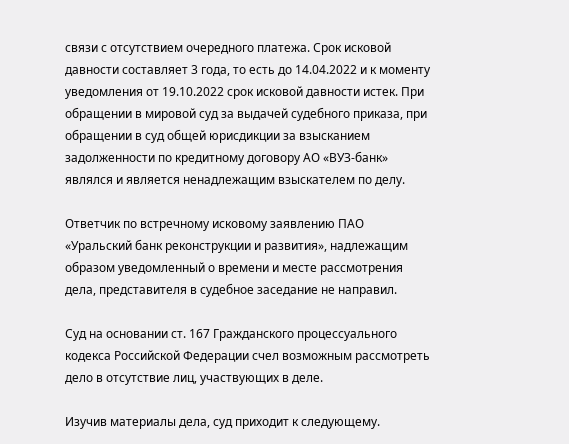связи с отсутствием очередного платежа. Срок исковой давности составляет 3 года, то есть до 14.04.2022 и к моменту уведомления от 19.10.2022 срок исковой давности истек. При обращении в мировой суд за выдачей судебного приказа, при обращении в суд общей юрисдикции за взысканием задолженности по кредитному договору АО «ВУЗ-банк» являлся и является ненадлежащим взыскателем по делу.

Ответчик по встречному исковому заявлению ПАО «Уральский банк реконструкции и развития», надлежащим образом уведомленный о времени и месте рассмотрения дела, представителя в судебное заседание не направил.

Суд на основании ст. 167 Гражданского процессуального кодекса Российской Федерации счел возможным рассмотреть дело в отсутствие лиц, участвующих в деле.

Изучив материалы дела, суд приходит к следующему.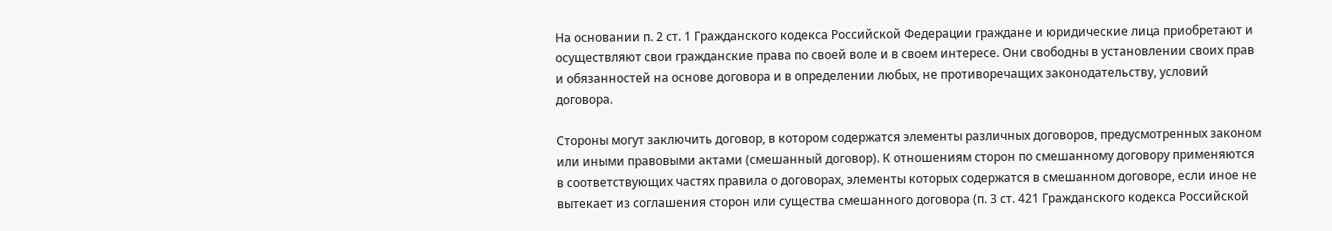На основании п. 2 ст. 1 Гражданского кодекса Российской Федерации граждане и юридические лица приобретают и осуществляют свои гражданские права по своей воле и в своем интересе. Они свободны в установлении своих прав и обязанностей на основе договора и в определении любых, не противоречащих законодательству, условий договора.

Стороны могут заключить договор, в котором содержатся элементы различных договоров, предусмотренных законом или иными правовыми актами (смешанный договор). К отношениям сторон по смешанному договору применяются в соответствующих частях правила о договорах, элементы которых содержатся в смешанном договоре, если иное не вытекает из соглашения сторон или существа смешанного договора (п. 3 ст. 421 Гражданского кодекса Российской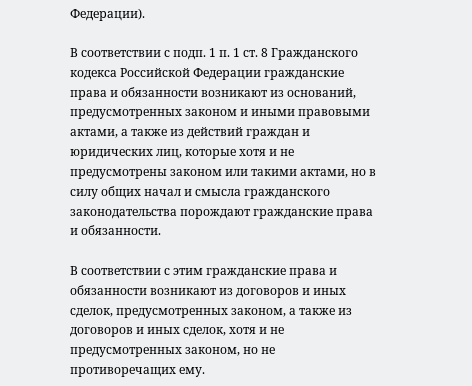Федерации).

В соответствии с подп. 1 п. 1 ст. 8 Гражданского кодекса Российской Федерации гражданские права и обязанности возникают из оснований, предусмотренных законом и иными правовыми актами, а также из действий граждан и юридических лиц, которые хотя и не предусмотрены законом или такими актами, но в силу общих начал и смысла гражданского законодательства порождают гражданские права и обязанности.

В соответствии с этим гражданские права и обязанности возникают из договоров и иных сделок, предусмотренных законом, а также из договоров и иных сделок, хотя и не предусмотренных законом, но не противоречащих ему.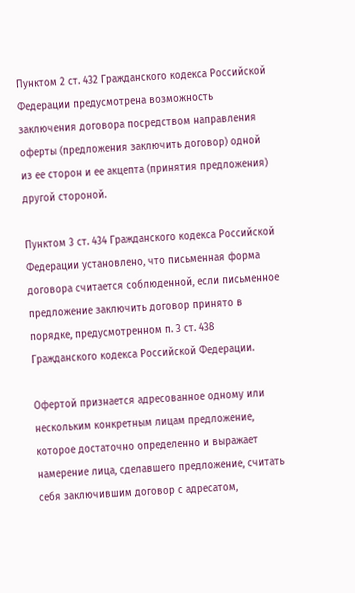Пунктом 2 ст. 432 Гражданского кодекса Российской Федерации предусмотрена возможность заключения договора посредством направления оферты (предложения заключить договор) одной из ее сторон и ее акцепта (принятия предложения) другой стороной.

Пунктом 3 ст. 434 Гражданского кодекса Российской Федерации установлено, что письменная форма договора считается соблюденной, если письменное предложение заключить договор принято в порядке, предусмотренном п. 3 ст. 438 Гражданского кодекса Российской Федерации.

Офертой признается адресованное одному или нескольким конкретным лицам предложение, которое достаточно определенно и выражает намерение лица, сделавшего предложение, считать себя заключившим договор с адресатом,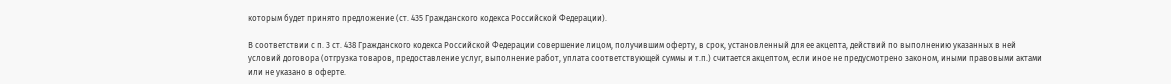которым будет принято предложение (ст. 435 Гражданского кодекса Российской Федерации).

В соответствии с п. 3 ст. 438 Гражданского кодекса Российской Федерации совершение лицом, получившим оферту, в срок, установленный для ее акцепта, действий по выполнению указанных в ней условий договора (отгрузка товаров, предоставление услуг, выполнение работ, уплата соответствующей суммы и т.п.) считается акцептом, если иное не предусмотрено законом, иными правовыми актами или не указано в оферте.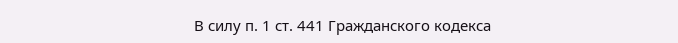В силу п. 1 ст. 441 Гражданского кодекса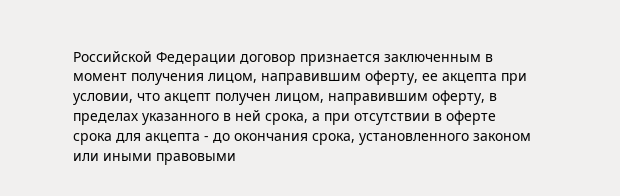Российской Федерации договор признается заключенным в момент получения лицом, направившим оферту, ее акцепта при условии, что акцепт получен лицом, направившим оферту, в пределах указанного в ней срока, а при отсутствии в оферте срока для акцепта - до окончания срока, установленного законом или иными правовыми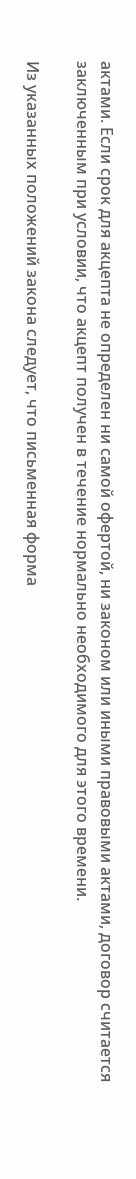актами. Если срок для акцепта не определен ни самой офертой, ни законом или иными правовыми актами, договор считается заключенным при условии, что акцепт получен в течение нормально необходимого для этого времени.

Из указанных положений закона следует, что письменная форма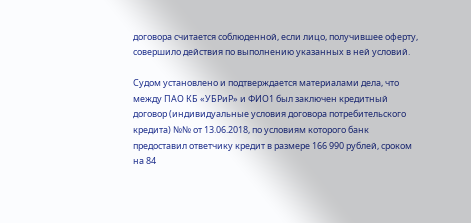договора считается соблюденной, если лицо, получившее оферту, совершило действия по выполнению указанных в ней условий.

Судом установлено и подтверждается материалами дела, что между ПАО КБ «УБРиР» и ФИО1 был заключен кредитный договор (индивидуальные условия договора потребительского кредита) №№ от 13.06.2018, по условиям которого банк предоставил ответчику кредит в размере 166 990 рублей, сроком на 84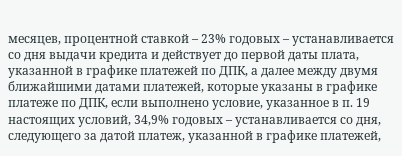месяцев, процентной ставкой – 23% годовых – устанавливается со дня выдачи кредита и действует до первой даты плата, указанной в графике платежей по ДПК, а далее между двумя ближайшими датами платежей, которые указаны в графике платеже по ДПК, если выполнено условие, указанное в п. 19 настоящих условий, 34,9% годовых – устанавливается со дня, следующего за датой платеж, указанной в графике платежей,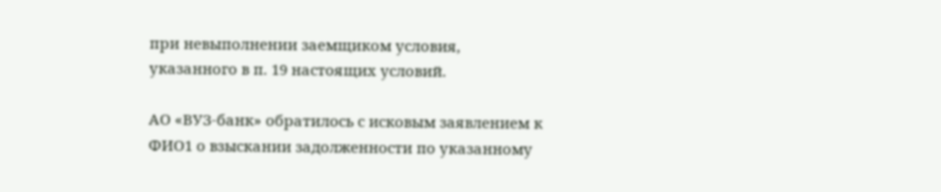при невыполнении заемщиком условия, указанного в п. 19 настоящих условий.

АО «ВУЗ-банк» обратилось с исковым заявлением к ФИО1 о взыскании задолженности по указанному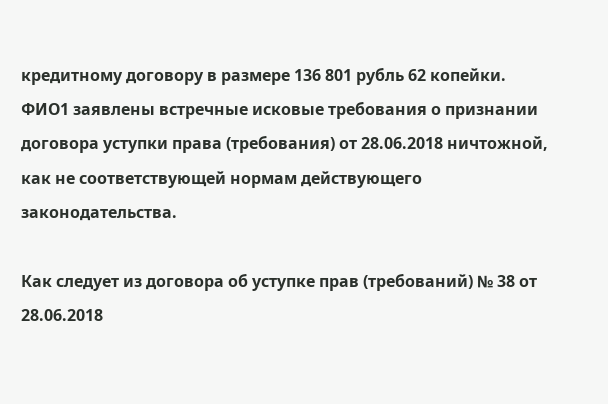кредитному договору в размере 136 801 рубль 62 копейки. ФИО1 заявлены встречные исковые требования о признании договора уступки права (требования) от 28.06.2018 ничтожной, как не соответствующей нормам действующего законодательства.

Как следует из договора об уступке прав (требований) № 38 от 28.06.2018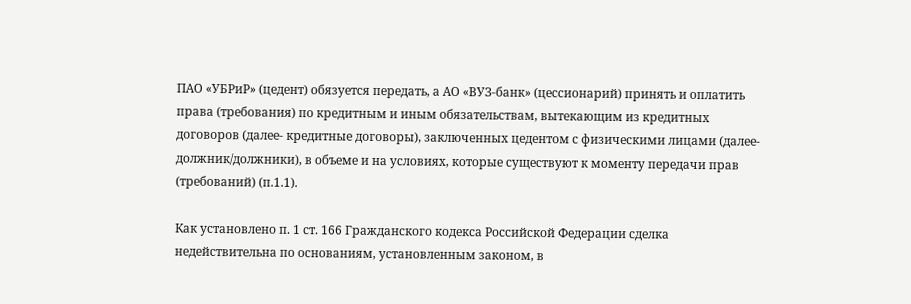ПАО «УБРиР» (цедент) обязуется передать, а АО «ВУЗ-банк» (цессионарий) принять и оплатить права (требования) по кредитным и иным обязательствам, вытекающим из кредитных договоров (далее- кредитные договоры), заключенных цедентом с физическими лицами (далее- должник/должники), в объеме и на условиях, которые существуют к моменту передачи прав (требований) (п.1.1).

Как установлено п. 1 ст. 166 Гражданского кодекса Российской Федерации сделка недействительна по основаниям, установленным законом, в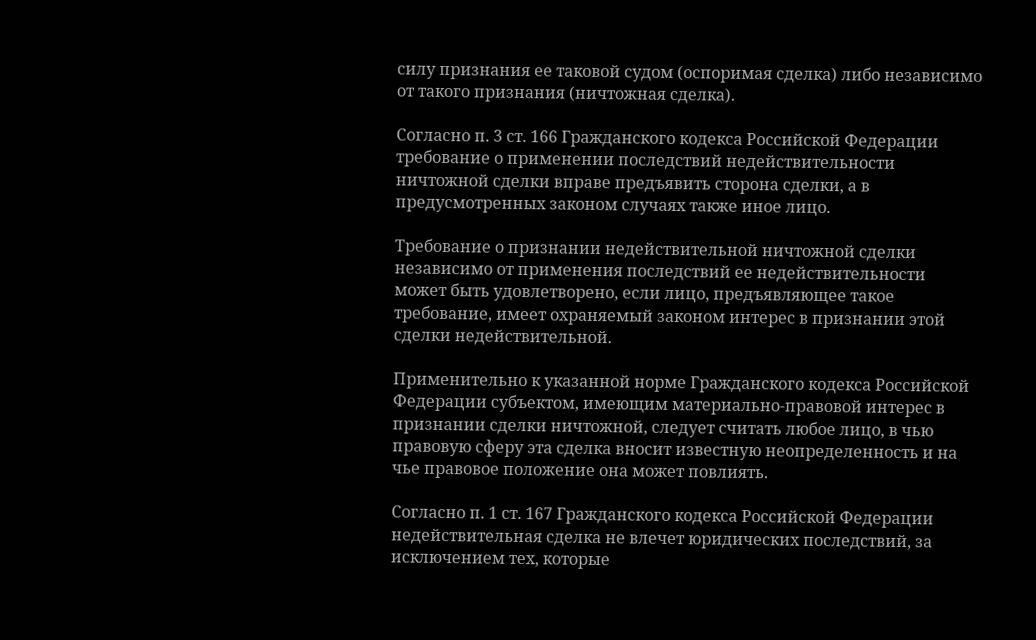силу признания ее таковой судом (оспоримая сделка) либо независимо от такого признания (ничтожная сделка).

Согласно п. 3 ст. 166 Гражданского кодекса Российской Федерации требование о применении последствий недействительности ничтожной сделки вправе предъявить сторона сделки, а в предусмотренных законом случаях также иное лицо.

Требование о признании недействительной ничтожной сделки независимо от применения последствий ее недействительности может быть удовлетворено, если лицо, предъявляющее такое требование, имеет охраняемый законом интерес в признании этой сделки недействительной.

Применительно к указанной норме Гражданского кодекса Российской Федерации субъектом, имеющим материально-правовой интерес в признании сделки ничтожной, следует считать любое лицо, в чью правовую сферу эта сделка вносит известную неопределенность и на чье правовое положение она может повлиять.

Согласно п. 1 ст. 167 Гражданского кодекса Российской Федерации недействительная сделка не влечет юридических последствий, за исключением тех, которые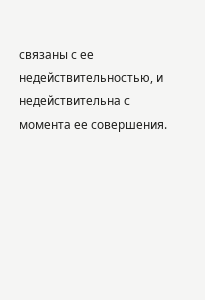связаны с ее недействительностью, и недействительна с момента ее совершения.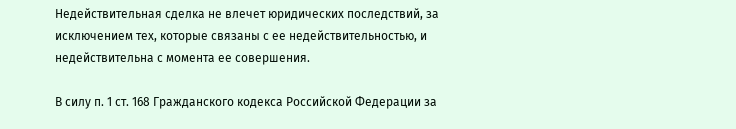Недействительная сделка не влечет юридических последствий, за исключением тех, которые связаны с ее недействительностью, и недействительна с момента ее совершения.

В силу п. 1 ст. 168 Гражданского кодекса Российской Федерации за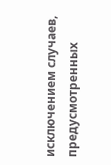исключением случаев, предусмотренных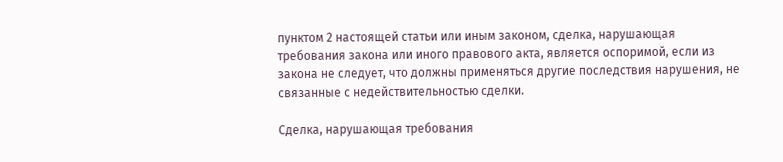пунктом 2 настоящей статьи или иным законом, сделка, нарушающая требования закона или иного правового акта, является оспоримой, если из закона не следует, что должны применяться другие последствия нарушения, не связанные с недействительностью сделки.

Сделка, нарушающая требования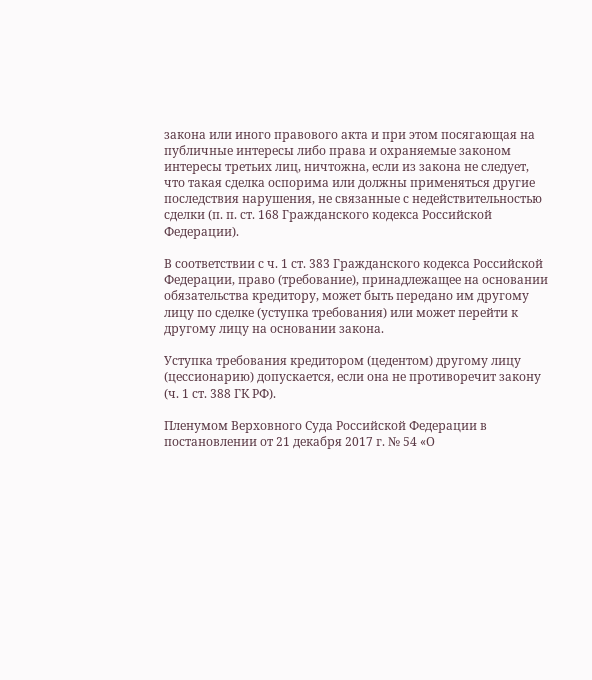закона или иного правового акта и при этом посягающая на публичные интересы либо права и охраняемые законом интересы третьих лиц, ничтожна, если из закона не следует, что такая сделка оспорима или должны применяться другие последствия нарушения, не связанные с недействительностью сделки (п. п. ст. 168 Гражданского кодекса Российской Федерации).

В соответствии с ч. 1 ст. 383 Гражданского кодекса Российской Федерации, право (требование), принадлежащее на основании обязательства кредитору, может быть передано им другому лицу по сделке (уступка требования) или может перейти к другому лицу на основании закона.

Уступка требования кредитором (цедентом) другому лицу (цессионарию) допускается, если она не противоречит закону (ч. 1 ст. 388 ГК РФ).

Пленумом Верховного Суда Российской Федерации в постановлении от 21 декабря 2017 г. № 54 «О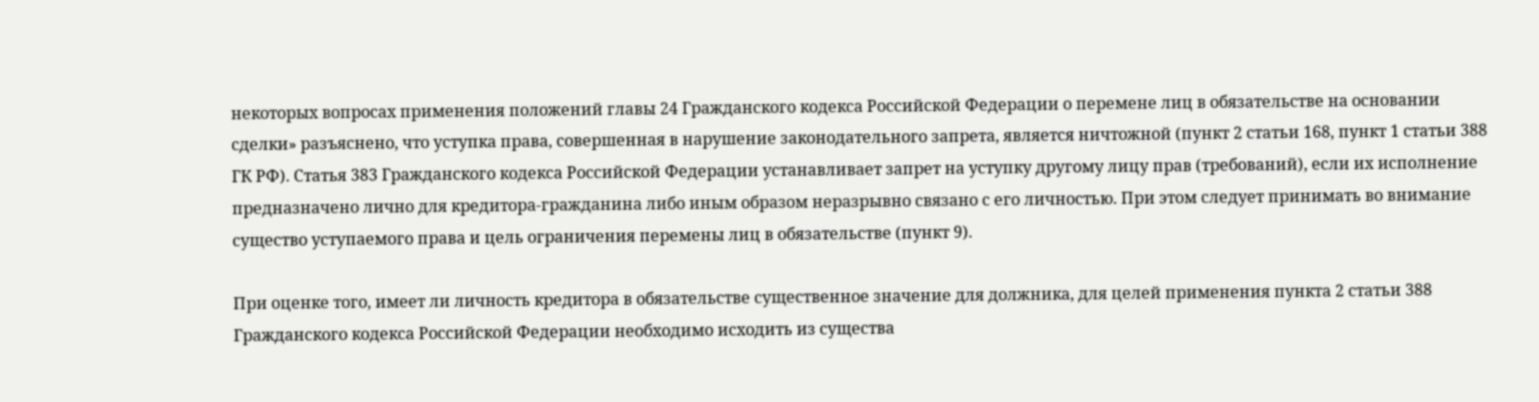некоторых вопросах применения положений главы 24 Гражданского кодекса Российской Федерации о перемене лиц в обязательстве на основании сделки» разъяснено, что уступка права, совершенная в нарушение законодательного запрета, является ничтожной (пункт 2 статьи 168, пункт 1 статьи 388 ГК РФ). Статья 383 Гражданского кодекса Российской Федерации устанавливает запрет на уступку другому лицу прав (требований), если их исполнение предназначено лично для кредитора-гражданина либо иным образом неразрывно связано с его личностью. При этом следует принимать во внимание существо уступаемого права и цель ограничения перемены лиц в обязательстве (пункт 9).

При оценке того, имеет ли личность кредитора в обязательстве существенное значение для должника, для целей применения пункта 2 статьи 388 Гражданского кодекса Российской Федерации необходимо исходить из существа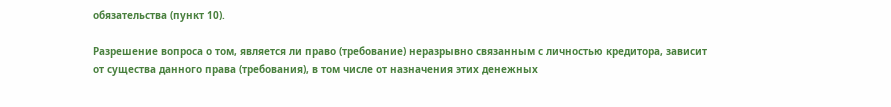обязательства (пункт 10).

Разрешение вопроса о том, является ли право (требование) неразрывно связанным с личностью кредитора, зависит от существа данного права (требования), в том числе от назначения этих денежных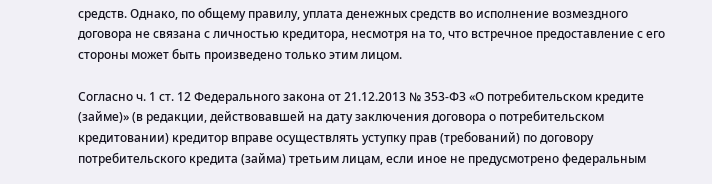средств. Однако, по общему правилу, уплата денежных средств во исполнение возмездного договора не связана с личностью кредитора, несмотря на то, что встречное предоставление с его стороны может быть произведено только этим лицом.

Согласно ч. 1 ст. 12 Федерального закона от 21.12.2013 № 353-ФЗ «О потребительском кредите (займе)» (в редакции, действовавшей на дату заключения договора о потребительском кредитовании) кредитор вправе осуществлять уступку прав (требований) по договору потребительского кредита (займа) третьим лицам, если иное не предусмотрено федеральным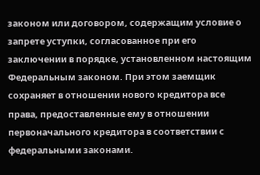законом или договором, содержащим условие о запрете уступки, согласованное при его заключении в порядке, установленном настоящим Федеральным законом. При этом заемщик сохраняет в отношении нового кредитора все права, предоставленные ему в отношении первоначального кредитора в соответствии с федеральными законами.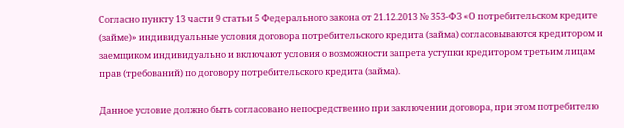Согласно пункту 13 части 9 статьи 5 Федерального закона от 21.12.2013 № 353-ФЗ «О потребительском кредите (займе)» индивидуальные условия договора потребительского кредита (займа) согласовываются кредитором и заемщиком индивидуально и включают условия о возможности запрета уступки кредитором третьим лицам прав (требований) по договору потребительского кредита (займа).

Данное условие должно быть согласовано непосредственно при заключении договора, при этом потребителю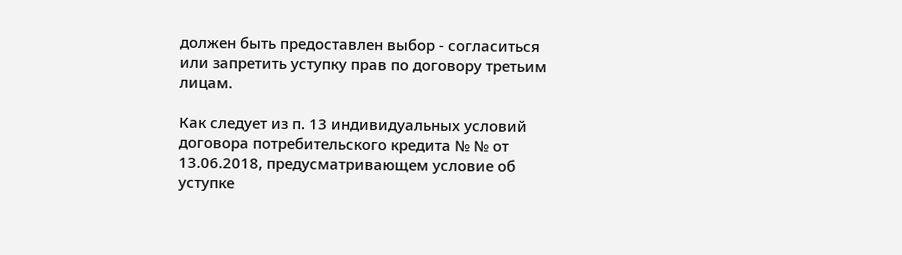должен быть предоставлен выбор - согласиться или запретить уступку прав по договору третьим лицам.

Как следует из п. 13 индивидуальных условий договора потребительского кредита № № от 13.06.2018, предусматривающем условие об уступке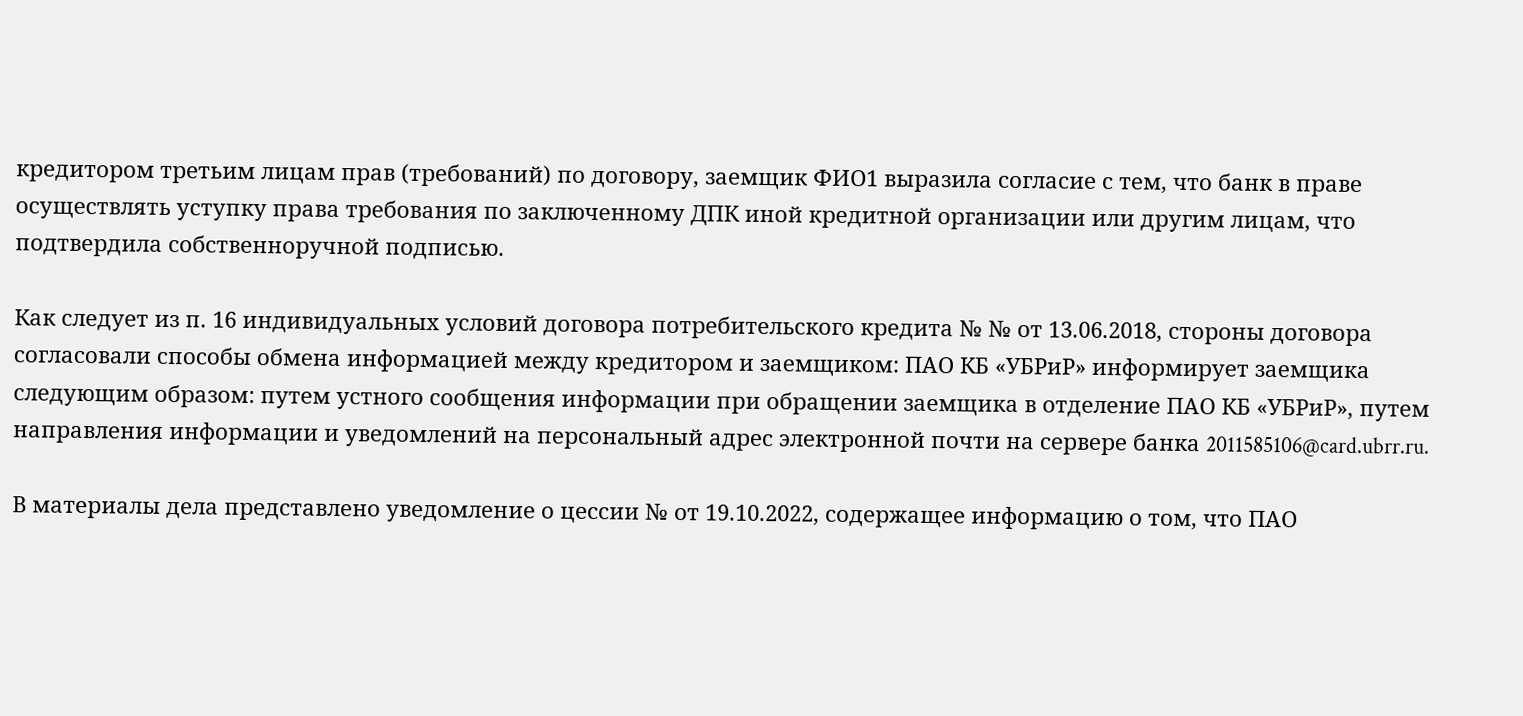кредитором третьим лицам прав (требований) по договору, заемщик ФИО1 выразила согласие с тем, что банк в праве осуществлять уступку права требования по заключенному ДПК иной кредитной организации или другим лицам, что подтвердила собственноручной подписью.

Как следует из п. 16 индивидуальных условий договора потребительского кредита № № от 13.06.2018, стороны договора согласовали способы обмена информацией между кредитором и заемщиком: ПАО КБ «УБРиР» информирует заемщика следующим образом: путем устного сообщения информации при обращении заемщика в отделение ПАО КБ «УБРиР», путем направления информации и уведомлений на персональный адрес электронной почти на сервере банка 2011585106@card.ubrr.ru.

В материалы дела представлено уведомление о цессии № от 19.10.2022, содержащее информацию о том, что ПАО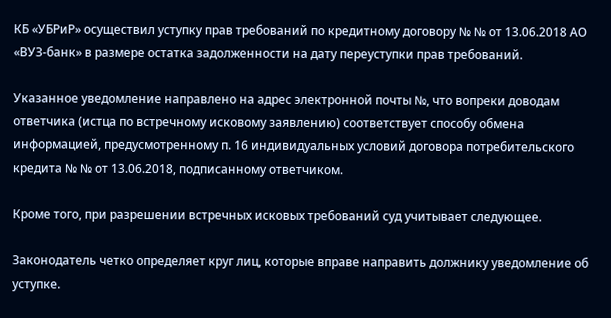КБ «УБРиР» осуществил уступку прав требований по кредитному договору № № от 13.06.2018 АО «ВУЗ-банк» в размере остатка задолженности на дату переуступки прав требований.

Указанное уведомление направлено на адрес электронной почты №, что вопреки доводам ответчика (истца по встречному исковому заявлению) соответствует способу обмена информацией, предусмотренному п. 16 индивидуальных условий договора потребительского кредита № № от 13.06.2018, подписанному ответчиком.

Кроме того, при разрешении встречных исковых требований суд учитывает следующее.

Законодатель четко определяет круг лиц, которые вправе направить должнику уведомление об уступке.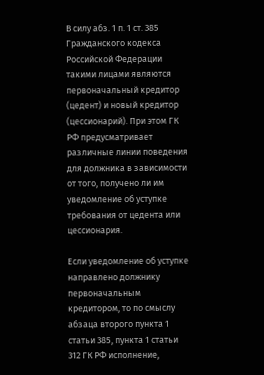В силу абз. 1 п. 1 ст. 385 Гражданского кодекса Российской Федерации такими лицами являются первоначальный кредитор (цедент) и новый кредитор (цессионарий). При этом ГК РФ предусматривает различные линии поведения для должника в зависимости от того, получено ли им уведомление об уступке требования от цедента или цессионария.

Если уведомление об уступке направлено должнику первоначальным кредитором, то по смыслу абзаца второго пункта 1 статьи 385, пункта 1 статьи 312 ГК РФ исполнение,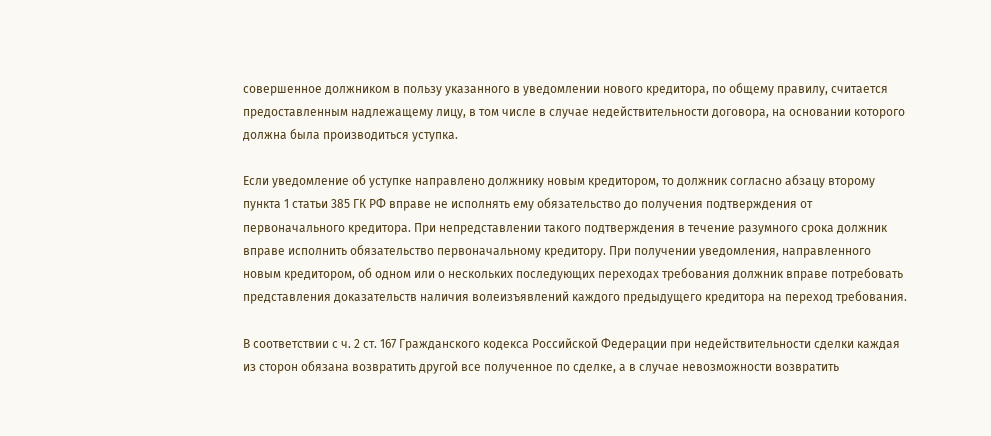совершенное должником в пользу указанного в уведомлении нового кредитора, по общему правилу, считается предоставленным надлежащему лицу, в том числе в случае недействительности договора, на основании которого должна была производиться уступка.

Если уведомление об уступке направлено должнику новым кредитором, то должник согласно абзацу второму пункта 1 статьи 385 ГК РФ вправе не исполнять ему обязательство до получения подтверждения от первоначального кредитора. При непредставлении такого подтверждения в течение разумного срока должник вправе исполнить обязательство первоначальному кредитору. При получении уведомления, направленного новым кредитором, об одном или о нескольких последующих переходах требования должник вправе потребовать представления доказательств наличия волеизъявлений каждого предыдущего кредитора на переход требования.

В соответствии с ч. 2 ст. 167 Гражданского кодекса Российской Федерации при недействительности сделки каждая из сторон обязана возвратить другой все полученное по сделке, а в случае невозможности возвратить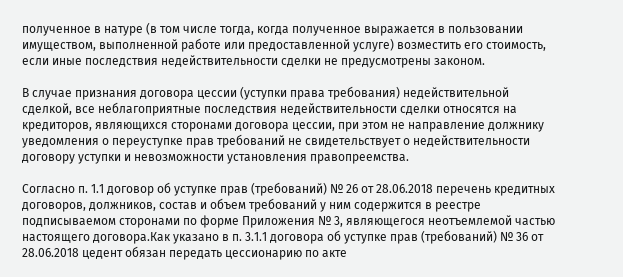полученное в натуре (в том числе тогда, когда полученное выражается в пользовании имуществом, выполненной работе или предоставленной услуге) возместить его стоимость, если иные последствия недействительности сделки не предусмотрены законом.

В случае признания договора цессии (уступки права требования) недействительной сделкой, все неблагоприятные последствия недействительности сделки относятся на кредиторов, являющихся сторонами договора цессии, при этом не направление должнику уведомления о переуступке прав требований не свидетельствует о недействительности договору уступки и невозможности установления правопреемства.

Согласно п. 1.1 договор об уступке прав (требований) № 26 от 28.06.2018 перечень кредитных договоров, должников, состав и объем требований у ним содержится в реестре подписываемом сторонами по форме Приложения № 3, являющегося неотъемлемой частью настоящего договора.Как указано в п. 3.1.1 договора об уступке прав (требований) № 36 от 28.06.2018 цедент обязан передать цессионарию по акте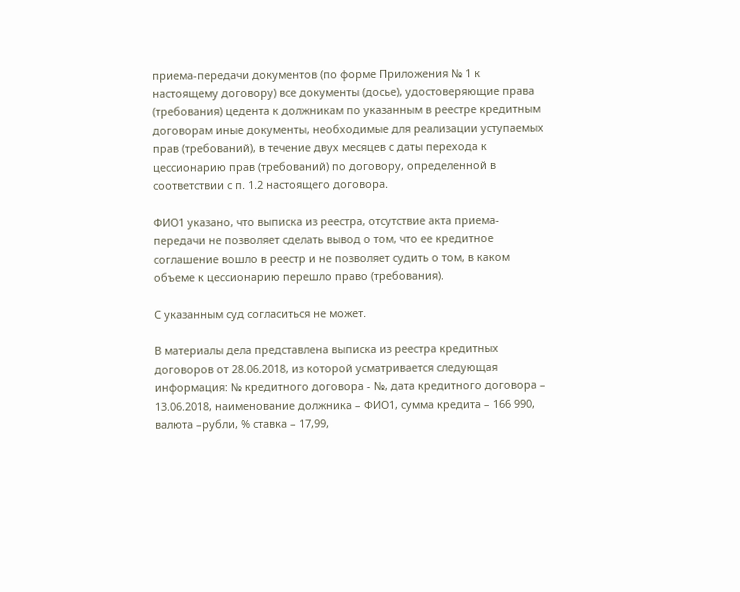приема-передачи документов (по форме Приложения № 1 к настоящему договору) все документы (досье), удостоверяющие права (требования) цедента к должникам по указанным в реестре кредитным договорам иные документы, необходимые для реализации уступаемых прав (требований), в течение двух месяцев с даты перехода к цессионарию прав (требований) по договору, определенной в соответствии с п. 1.2 настоящего договора.

ФИО1 указано, что выписка из реестра, отсутствие акта приема-передачи не позволяет сделать вывод о том, что ее кредитное соглашение вошло в реестр и не позволяет судить о том, в каком объеме к цессионарию перешло право (требования).

С указанным суд согласиться не может.

В материалы дела представлена выписка из реестра кредитных договоров от 28.06.2018, из которой усматривается следующая информация: № кредитного договора - №, дата кредитного договора – 13.06.2018, наименование должника – ФИО1, сумма кредита – 166 990, валюта –рубли, % ставка – 17,99,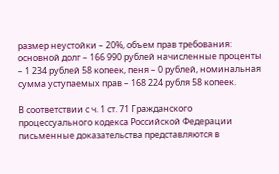размер неустойки – 20%, объем прав требования: основной долг – 166 990 рублей начисленные проценты – 1 234 рублей 58 копеек, пеня – 0 рублей, номинальная сумма уступаемых прав – 168 224 рубля 58 копеек.

В соответствии с ч. 1 ст. 71 Гражданского процессуального кодекса Российской Федерации письменные доказательства представляются в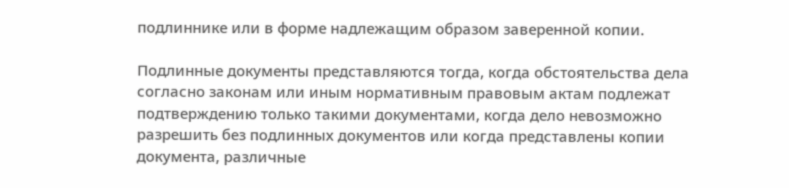подлиннике или в форме надлежащим образом заверенной копии.

Подлинные документы представляются тогда, когда обстоятельства дела согласно законам или иным нормативным правовым актам подлежат подтверждению только такими документами, когда дело невозможно разрешить без подлинных документов или когда представлены копии документа, различные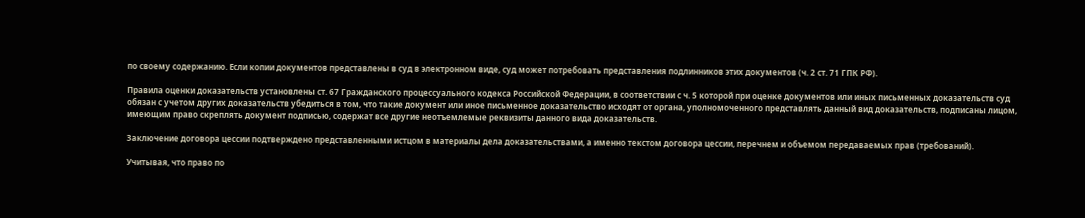по своему содержанию. Если копии документов представлены в суд в электронном виде, суд может потребовать представления подлинников этих документов (ч. 2 ст. 71 ГПК РФ).

Правила оценки доказательств установлены ст. 67 Гражданского процессуального кодекса Российской Федерации, в соответствии с ч. 5 которой при оценке документов или иных письменных доказательств суд обязан с учетом других доказательств убедиться в том, что такие документ или иное письменное доказательство исходят от органа, уполномоченного представлять данный вид доказательств, подписаны лицом, имеющим право скреплять документ подписью, содержат все другие неотъемлемые реквизиты данного вида доказательств.

Заключение договора цессии подтверждено представленными истцом в материалы дела доказательствами, а именно текстом договора цессии, перечнем и объемом передаваемых прав (требований).

Учитывая, что право по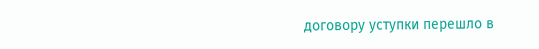договору уступки перешло в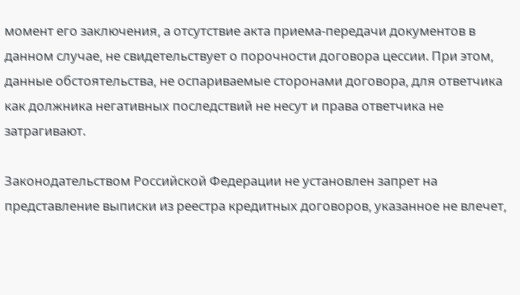момент его заключения, а отсутствие акта приема-передачи документов в данном случае, не свидетельствует о порочности договора цессии. При этом, данные обстоятельства, не оспариваемые сторонами договора, для ответчика как должника негативных последствий не несут и права ответчика не затрагивают.

Законодательством Российской Федерации не установлен запрет на представление выписки из реестра кредитных договоров, указанное не влечет,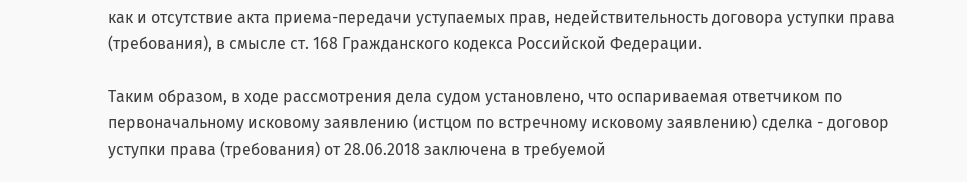как и отсутствие акта приема-передачи уступаемых прав, недействительность договора уступки права (требования), в смысле ст. 168 Гражданского кодекса Российской Федерации.

Таким образом, в ходе рассмотрения дела судом установлено, что оспариваемая ответчиком по первоначальному исковому заявлению (истцом по встречному исковому заявлению) сделка - договор уступки права (требования) от 28.06.2018 заключена в требуемой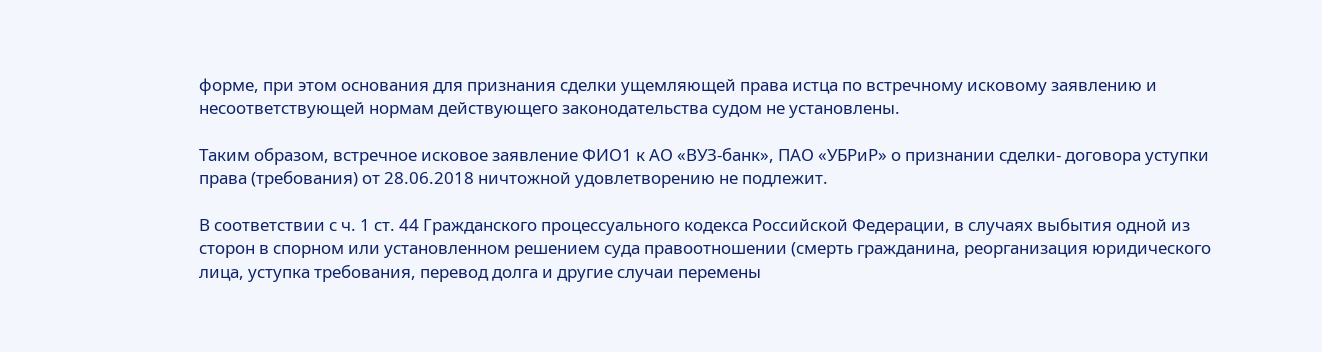форме, при этом основания для признания сделки ущемляющей права истца по встречному исковому заявлению и несоответствующей нормам действующего законодательства судом не установлены.

Таким образом, встречное исковое заявление ФИО1 к АО «ВУЗ-банк», ПАО «УБРиР» о признании сделки- договора уступки права (требования) от 28.06.2018 ничтожной удовлетворению не подлежит.

В соответствии с ч. 1 ст. 44 Гражданского процессуального кодекса Российской Федерации, в случаях выбытия одной из сторон в спорном или установленном решением суда правоотношении (смерть гражданина, реорганизация юридического лица, уступка требования, перевод долга и другие случаи перемены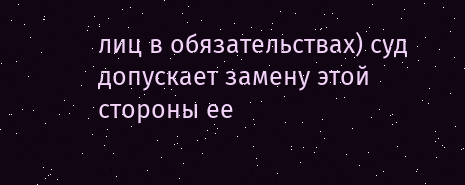лиц в обязательствах) суд допускает замену этой стороны ее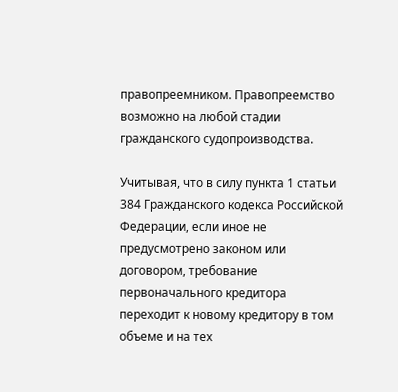правопреемником. Правопреемство возможно на любой стадии гражданского судопроизводства.

Учитывая, что в силу пункта 1 статьи 384 Гражданского кодекса Российской Федерации, если иное не предусмотрено законом или договором, требование первоначального кредитора переходит к новому кредитору в том объеме и на тех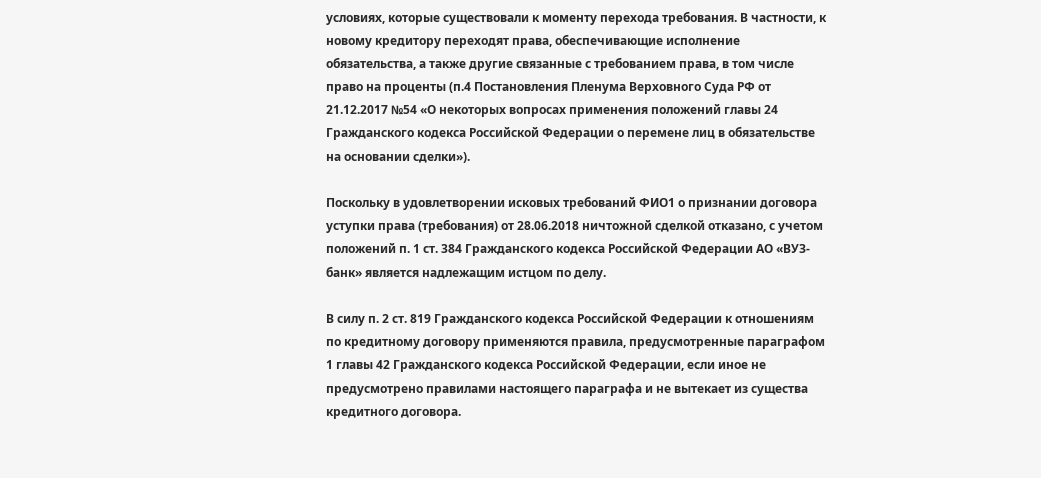условиях, которые существовали к моменту перехода требования. В частности, к новому кредитору переходят права, обеспечивающие исполнение обязательства, а также другие связанные с требованием права, в том числе право на проценты (п.4 Постановления Пленума Верховного Суда РФ от 21.12.2017 №54 «О некоторых вопросах применения положений главы 24 Гражданского кодекса Российской Федерации о перемене лиц в обязательстве на основании сделки»).

Поскольку в удовлетворении исковых требований ФИО1 о признании договора уступки права (требования) от 28.06.2018 ничтожной сделкой отказано, с учетом положений п. 1 ст. 384 Гражданского кодекса Российской Федерации АО «ВУЗ-банк» является надлежащим истцом по делу.

В силу п. 2 ст. 819 Гражданского кодекса Российской Федерации к отношениям по кредитному договору применяются правила, предусмотренные параграфом 1 главы 42 Гражданского кодекса Российской Федерации, если иное не предусмотрено правилами настоящего параграфа и не вытекает из существа кредитного договора.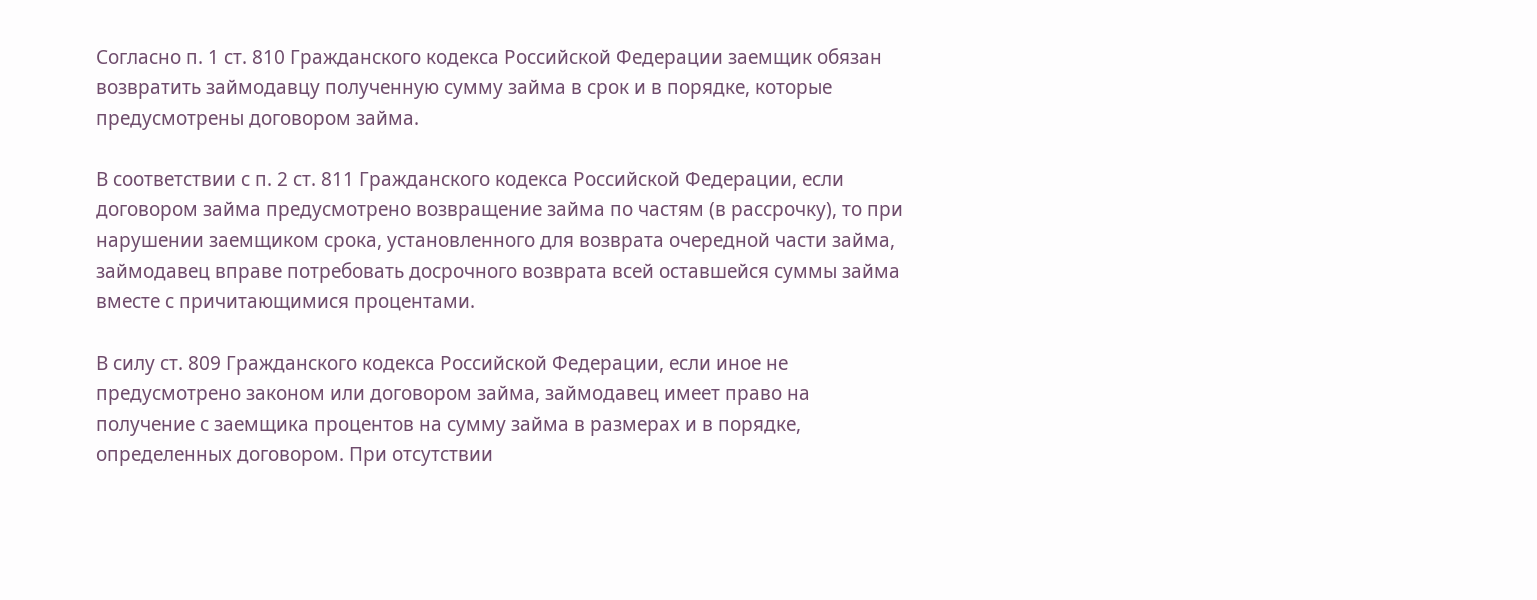Согласно п. 1 ст. 810 Гражданского кодекса Российской Федерации заемщик обязан возвратить займодавцу полученную сумму займа в срок и в порядке, которые предусмотрены договором займа.

В соответствии с п. 2 ст. 811 Гражданского кодекса Российской Федерации, если договором займа предусмотрено возвращение займа по частям (в рассрочку), то при нарушении заемщиком срока, установленного для возврата очередной части займа, займодавец вправе потребовать досрочного возврата всей оставшейся суммы займа вместе с причитающимися процентами.

В силу ст. 809 Гражданского кодекса Российской Федерации, если иное не предусмотрено законом или договором займа, займодавец имеет право на получение с заемщика процентов на сумму займа в размерах и в порядке, определенных договором. При отсутствии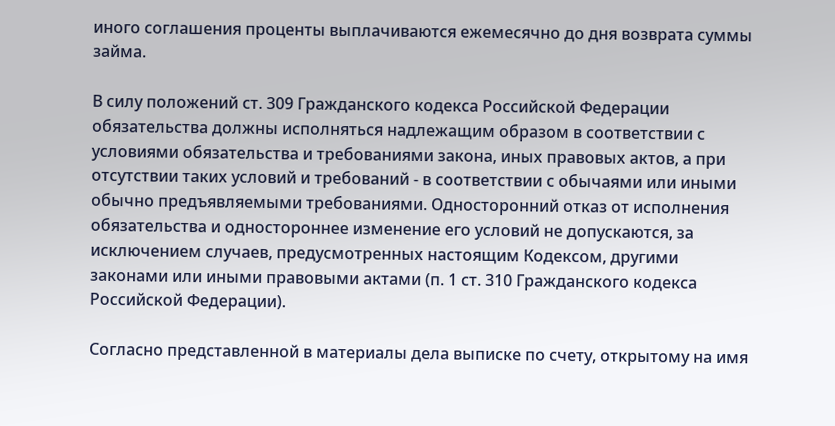иного соглашения проценты выплачиваются ежемесячно до дня возврата суммы займа.

В силу положений ст. 309 Гражданского кодекса Российской Федерации обязательства должны исполняться надлежащим образом в соответствии с условиями обязательства и требованиями закона, иных правовых актов, а при отсутствии таких условий и требований - в соответствии с обычаями или иными обычно предъявляемыми требованиями. Односторонний отказ от исполнения обязательства и одностороннее изменение его условий не допускаются, за исключением случаев, предусмотренных настоящим Кодексом, другими законами или иными правовыми актами (п. 1 ст. 310 Гражданского кодекса Российской Федерации).

Согласно представленной в материалы дела выписке по счету, открытому на имя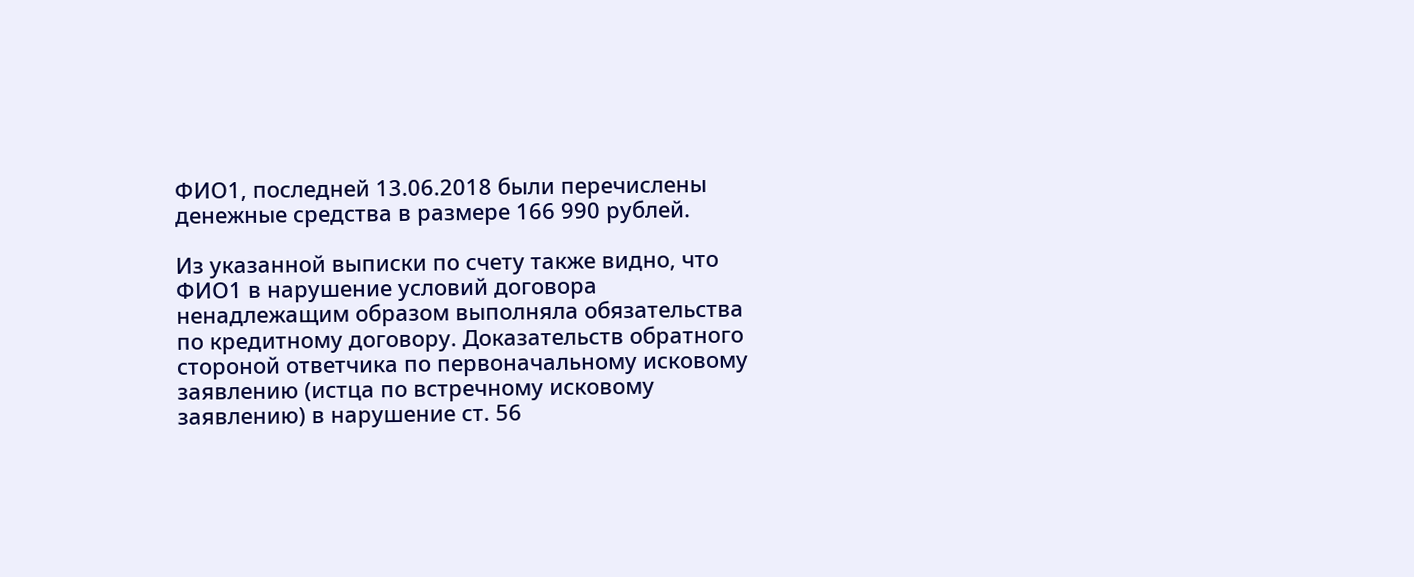ФИО1, последней 13.06.2018 были перечислены денежные средства в размере 166 990 рублей.

Из указанной выписки по счету также видно, что ФИО1 в нарушение условий договора ненадлежащим образом выполняла обязательства по кредитному договору. Доказательств обратного стороной ответчика по первоначальному исковому заявлению (истца по встречному исковому заявлению) в нарушение ст. 56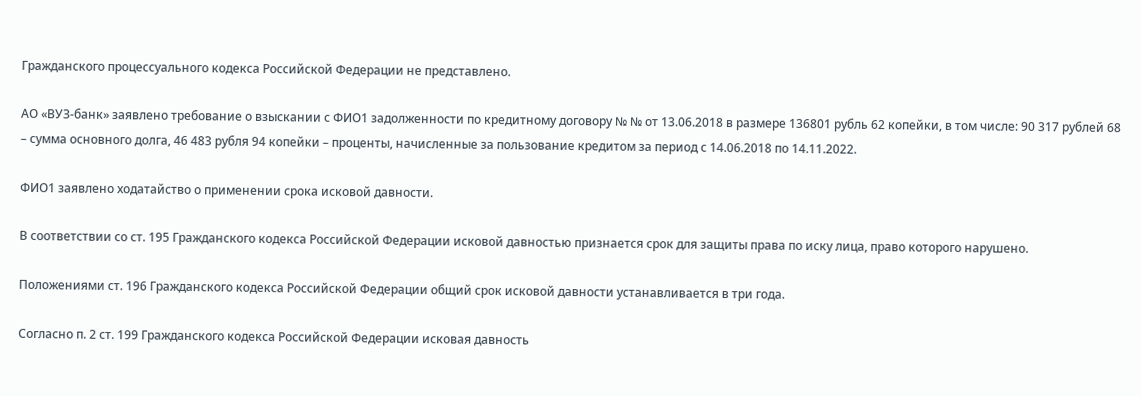Гражданского процессуального кодекса Российской Федерации не представлено.

АО «ВУЗ-банк» заявлено требование о взыскании с ФИО1 задолженности по кредитному договору № № от 13.06.2018 в размере 136801 рубль 62 копейки, в том числе: 90 317 рублей 68 – сумма основного долга, 46 483 рубля 94 копейки – проценты, начисленные за пользование кредитом за период с 14.06.2018 по 14.11.2022.

ФИО1 заявлено ходатайство о применении срока исковой давности.

В соответствии со ст. 195 Гражданского кодекса Российской Федерации исковой давностью признается срок для защиты права по иску лица, право которого нарушено.

Положениями ст. 196 Гражданского кодекса Российской Федерации общий срок исковой давности устанавливается в три года.

Согласно п. 2 ст. 199 Гражданского кодекса Российской Федерации исковая давность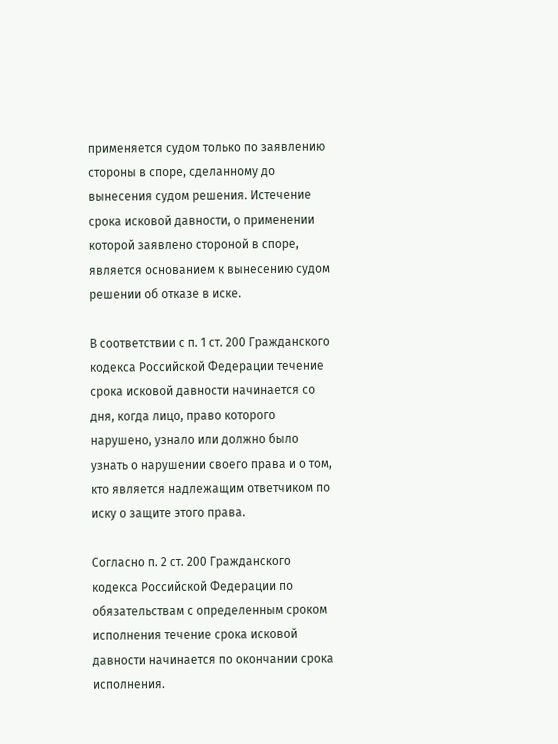применяется судом только по заявлению стороны в споре, сделанному до вынесения судом решения. Истечение срока исковой давности, о применении которой заявлено стороной в споре, является основанием к вынесению судом решении об отказе в иске.

В соответствии с п. 1 ст. 200 Гражданского кодекса Российской Федерации течение срока исковой давности начинается со дня, когда лицо, право которого нарушено, узнало или должно было узнать о нарушении своего права и о том, кто является надлежащим ответчиком по иску о защите этого права.

Согласно п. 2 ст. 200 Гражданского кодекса Российской Федерации по обязательствам с определенным сроком исполнения течение срока исковой давности начинается по окончании срока исполнения.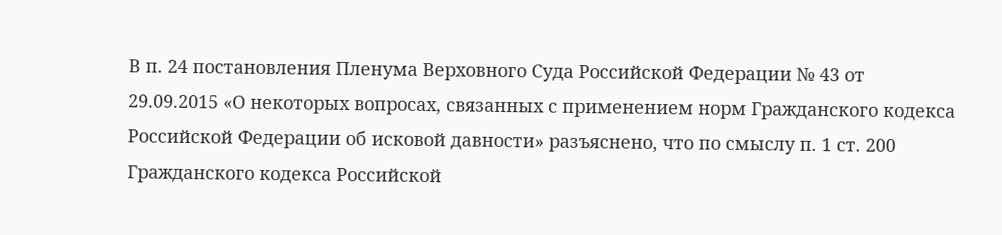В п. 24 постановления Пленума Верховного Суда Российской Федерации № 43 от 29.09.2015 «О некоторых вопросах, связанных с применением норм Гражданского кодекса Российской Федерации об исковой давности» разъяснено, что по смыслу п. 1 ст. 200 Гражданского кодекса Российской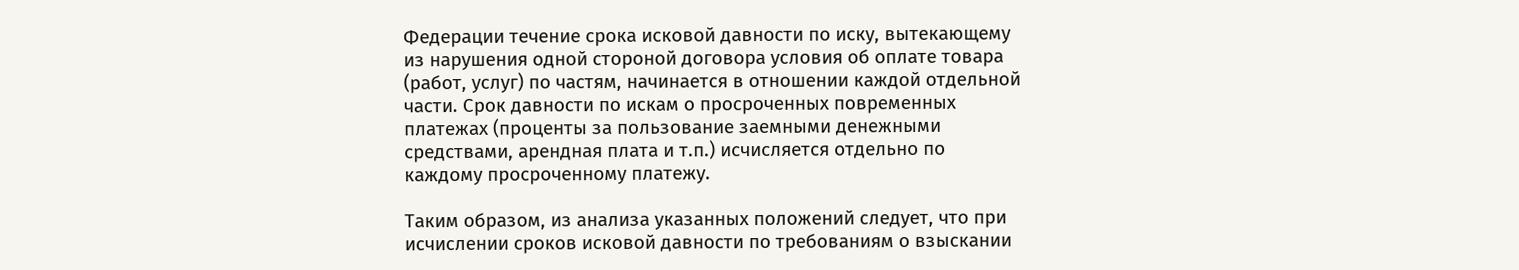Федерации течение срока исковой давности по иску, вытекающему из нарушения одной стороной договора условия об оплате товара (работ, услуг) по частям, начинается в отношении каждой отдельной части. Срок давности по искам о просроченных повременных платежах (проценты за пользование заемными денежными средствами, арендная плата и т.п.) исчисляется отдельно по каждому просроченному платежу.

Таким образом, из анализа указанных положений следует, что при исчислении сроков исковой давности по требованиям о взыскании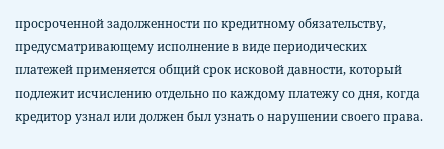просроченной задолженности по кредитному обязательству, предусматривающему исполнение в виде периодических платежей применяется общий срок исковой давности, который подлежит исчислению отдельно по каждому платежу со дня, когда кредитор узнал или должен был узнать о нарушении своего права.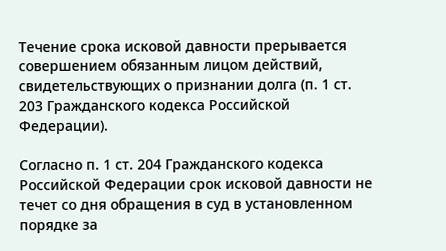Течение срока исковой давности прерывается совершением обязанным лицом действий, свидетельствующих о признании долга (п. 1 ст. 203 Гражданского кодекса Российской Федерации).

Согласно п. 1 ст. 204 Гражданского кодекса Российской Федерации срок исковой давности не течет со дня обращения в суд в установленном порядке за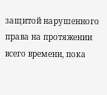защитой нарушенного права на протяжении всего времени, пока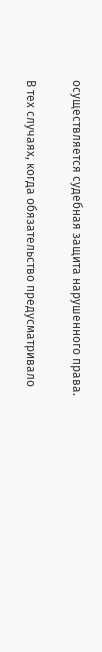осуществляется судебная защита нарушенного права.

В тех случаях, когда обязательство предусматривало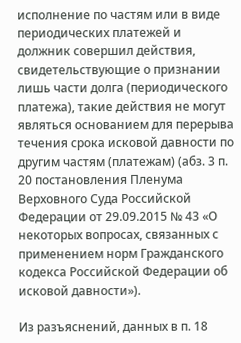исполнение по частям или в виде периодических платежей и должник совершил действия, свидетельствующие о признании лишь части долга (периодического платежа), такие действия не могут являться основанием для перерыва течения срока исковой давности по другим частям (платежам) (абз. 3 п. 20 постановления Пленума Верховного Суда Российской Федерации от 29.09.2015 № 43 «О некоторых вопросах, связанных с применением норм Гражданского кодекса Российской Федерации об исковой давности»).

Из разъяснений, данных в п. 18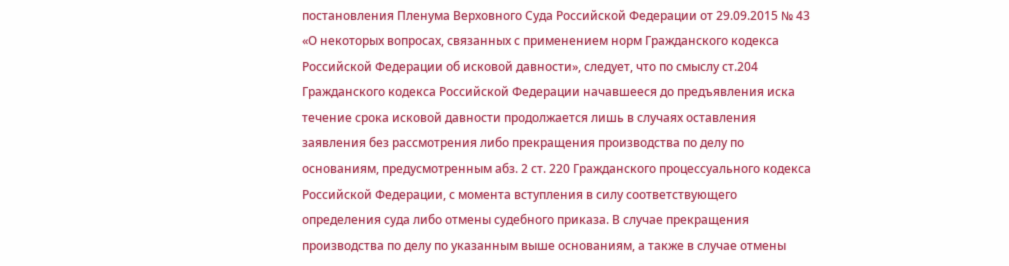постановления Пленума Верховного Суда Российской Федерации от 29.09.2015 № 43 «О некоторых вопросах, связанных с применением норм Гражданского кодекса Российской Федерации об исковой давности», следует, что по смыслу ст.204 Гражданского кодекса Российской Федерации начавшееся до предъявления иска течение срока исковой давности продолжается лишь в случаях оставления заявления без рассмотрения либо прекращения производства по делу по основаниям, предусмотренным абз. 2 ст. 220 Гражданского процессуального кодекса Российской Федерации, с момента вступления в силу соответствующего определения суда либо отмены судебного приказа. В случае прекращения производства по делу по указанным выше основаниям, а также в случае отмены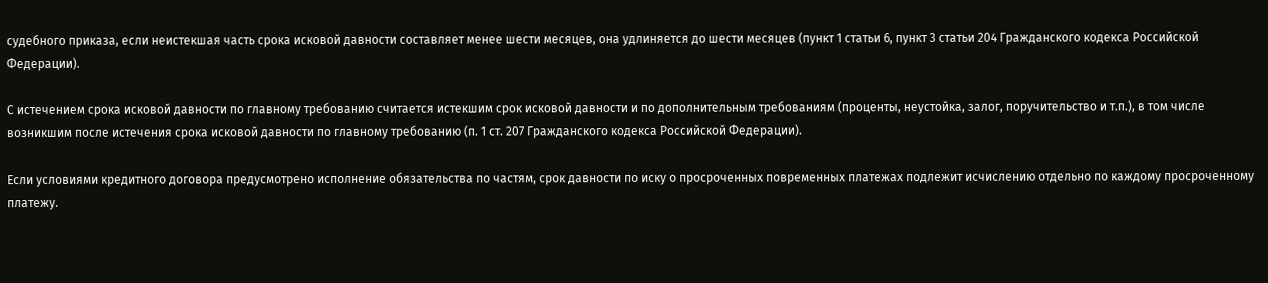судебного приказа, если неистекшая часть срока исковой давности составляет менее шести месяцев, она удлиняется до шести месяцев (пункт 1 статьи 6, пункт 3 статьи 204 Гражданского кодекса Российской Федерации).

С истечением срока исковой давности по главному требованию считается истекшим срок исковой давности и по дополнительным требованиям (проценты, неустойка, залог, поручительство и т.п.), в том числе возникшим после истечения срока исковой давности по главному требованию (п. 1 ст. 207 Гражданского кодекса Российской Федерации).

Если условиями кредитного договора предусмотрено исполнение обязательства по частям, срок давности по иску о просроченных повременных платежах подлежит исчислению отдельно по каждому просроченному платежу.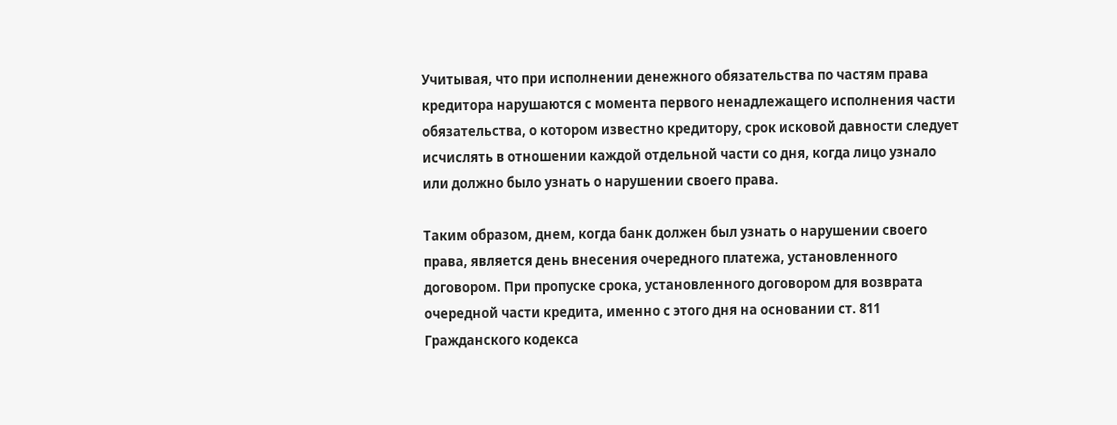Учитывая, что при исполнении денежного обязательства по частям права кредитора нарушаются с момента первого ненадлежащего исполнения части обязательства, о котором известно кредитору, срок исковой давности следует исчислять в отношении каждой отдельной части со дня, когда лицо узнало или должно было узнать о нарушении своего права.

Таким образом, днем, когда банк должен был узнать о нарушении своего права, является день внесения очередного платежа, установленного договором. При пропуске срока, установленного договором для возврата очередной части кредита, именно с этого дня на основании ст. 811 Гражданского кодекса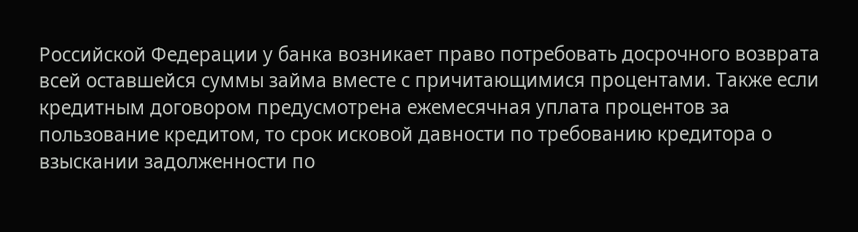Российской Федерации у банка возникает право потребовать досрочного возврата всей оставшейся суммы займа вместе с причитающимися процентами. Также если кредитным договором предусмотрена ежемесячная уплата процентов за пользование кредитом, то срок исковой давности по требованию кредитора о взыскании задолженности по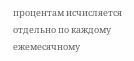процентам исчисляется отдельно по каждому ежемесячному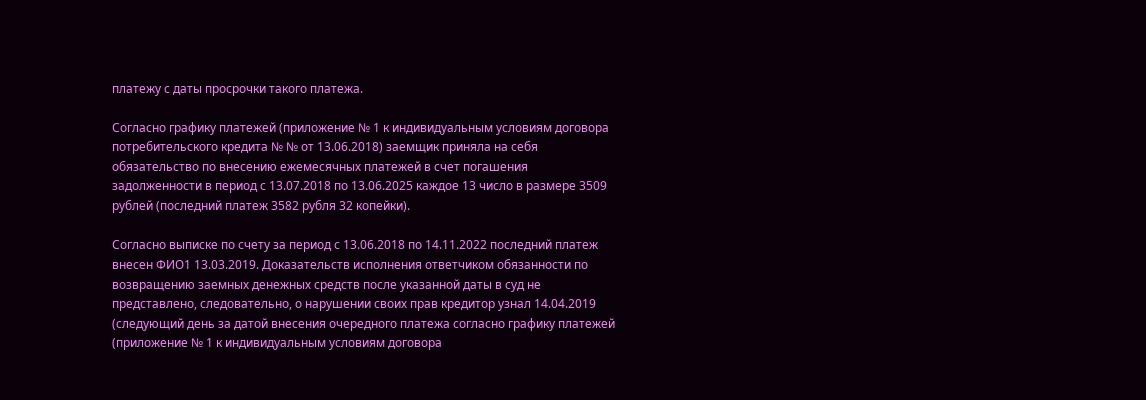платежу с даты просрочки такого платежа.

Согласно графику платежей (приложение № 1 к индивидуальным условиям договора потребительского кредита № № от 13.06.2018) заемщик приняла на себя обязательство по внесению ежемесячных платежей в счет погашения задолженности в период с 13.07.2018 по 13.06.2025 каждое 13 число в размере 3509 рублей (последний платеж 3582 рубля 32 копейки).

Согласно выписке по счету за период с 13.06.2018 по 14.11.2022 последний платеж внесен ФИО1 13.03.2019. Доказательств исполнения ответчиком обязанности по возвращению заемных денежных средств после указанной даты в суд не представлено, следовательно, о нарушении своих прав кредитор узнал 14.04.2019 (следующий день за датой внесения очередного платежа согласно графику платежей (приложение № 1 к индивидуальным условиям договора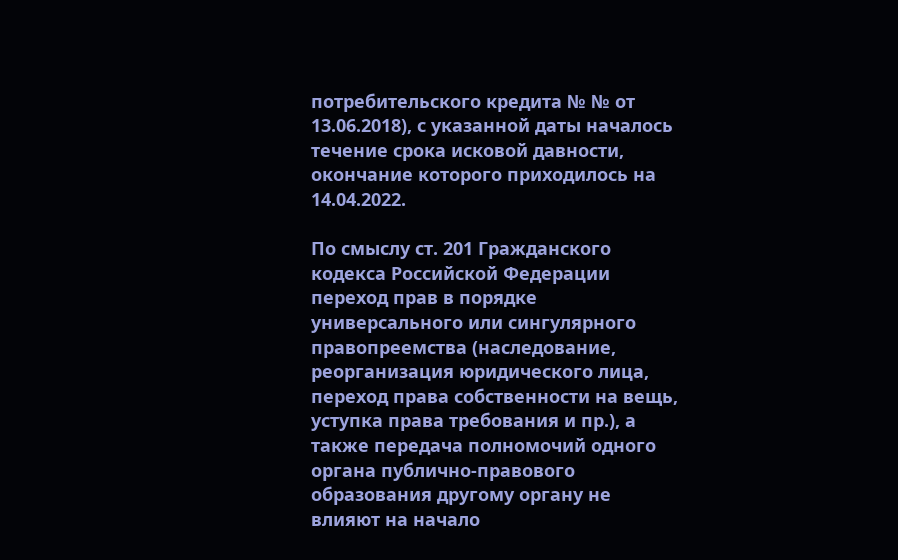потребительского кредита № № от 13.06.2018), с указанной даты началось течение срока исковой давности, окончание которого приходилось на 14.04.2022.

По смыслу ст. 201 Гражданского кодекса Российской Федерации переход прав в порядке универсального или сингулярного правопреемства (наследование, реорганизация юридического лица, переход права собственности на вещь, уступка права требования и пр.), а также передача полномочий одного органа публично-правового образования другому органу не влияют на начало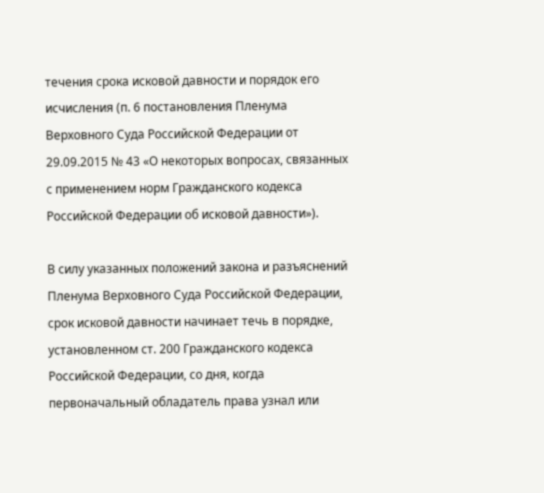течения срока исковой давности и порядок его исчисления (п. 6 постановления Пленума Верховного Суда Российской Федерации от 29.09.2015 № 43 «О некоторых вопросах, связанных с применением норм Гражданского кодекса Российской Федерации об исковой давности»).

В силу указанных положений закона и разъяснений Пленума Верховного Суда Российской Федерации, срок исковой давности начинает течь в порядке, установленном ст. 200 Гражданского кодекса Российской Федерации, со дня, когда первоначальный обладатель права узнал или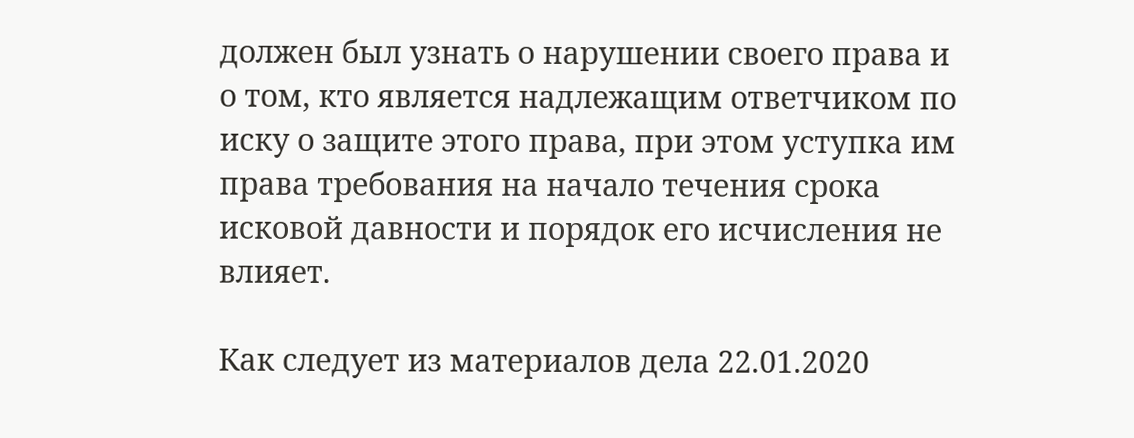должен был узнать о нарушении своего права и о том, кто является надлежащим ответчиком по иску о защите этого права, при этом уступка им права требования на начало течения срока исковой давности и порядок его исчисления не влияет.

Как следует из материалов дела 22.01.2020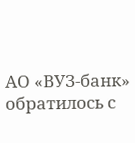АО «ВУЗ-банк» обратилось с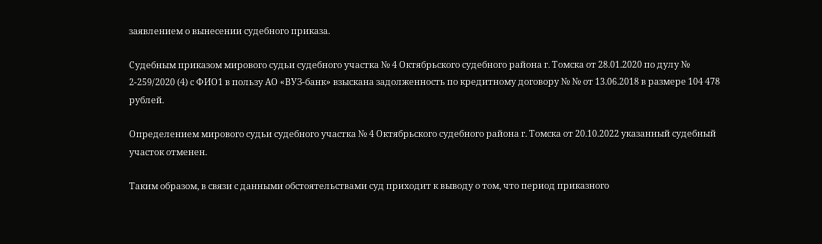заявлением о вынесении судебного приказа.

Судебным приказом мирового судьи судебного участка № 4 Октябрьского судебного района г. Томска от 28.01.2020 по дулу № 2-259/2020 (4) с ФИО1 в пользу АО «ВУЗ-банк» взыскана задолженность по кредитному договору № № от 13.06.2018 в размере 104 478 рублей.

Определением мирового судьи судебного участка № 4 Октябрьского судебного района г. Томска от 20.10.2022 указанный судебный участок отменен.

Таким образом, в связи с данными обстоятельствами суд приходит к выводу о том, что период приказного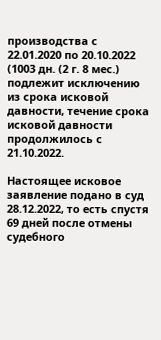производства с 22.01.2020 по 20.10.2022 (1003 дн. (2 г. 8 мес.) подлежит исключению из срока исковой давности, течение срока исковой давности продолжилось с 21.10.2022.

Настоящее исковое заявление подано в суд 28.12.2022, то есть спустя 69 дней после отмены судебного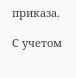приказа.

С учетом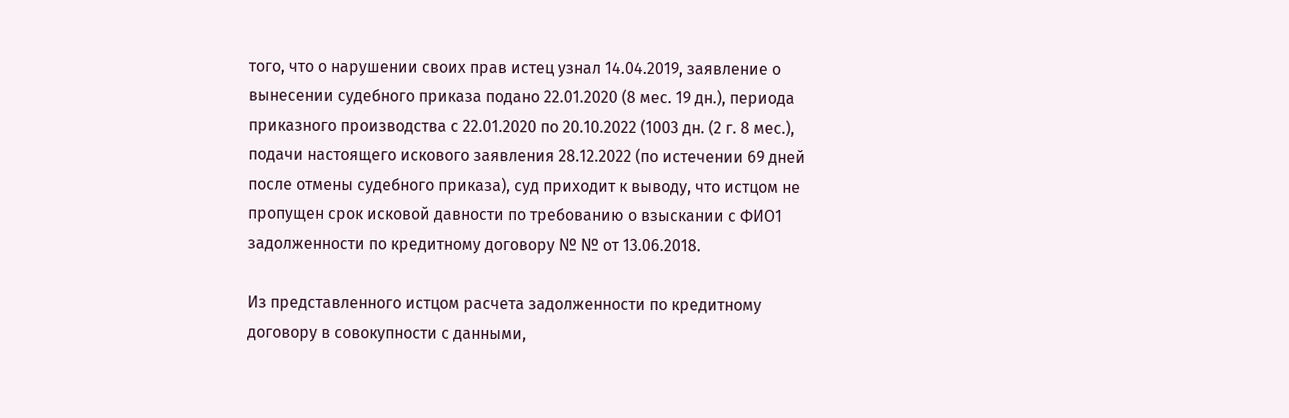того, что о нарушении своих прав истец узнал 14.04.2019, заявление о вынесении судебного приказа подано 22.01.2020 (8 мес. 19 дн.), периода приказного производства с 22.01.2020 по 20.10.2022 (1003 дн. (2 г. 8 мес.), подачи настоящего искового заявления 28.12.2022 (по истечении 69 дней после отмены судебного приказа), суд приходит к выводу, что истцом не пропущен срок исковой давности по требованию о взыскании с ФИО1 задолженности по кредитному договору № № от 13.06.2018.

Из представленного истцом расчета задолженности по кредитному договору в совокупности с данными,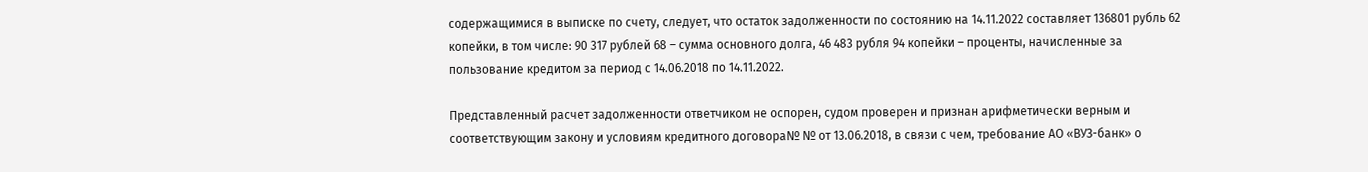содержащимися в выписке по счету, следует, что остаток задолженности по состоянию на 14.11.2022 составляет 136801 рубль 62 копейки, в том числе: 90 317 рублей 68 – сумма основного долга, 46 483 рубля 94 копейки – проценты, начисленные за пользование кредитом за период с 14.06.2018 по 14.11.2022.

Представленный расчет задолженности ответчиком не оспорен, судом проверен и признан арифметически верным и соответствующим закону и условиям кредитного договора№ № от 13.06.2018, в связи с чем, требование АО «ВУЗ-банк» о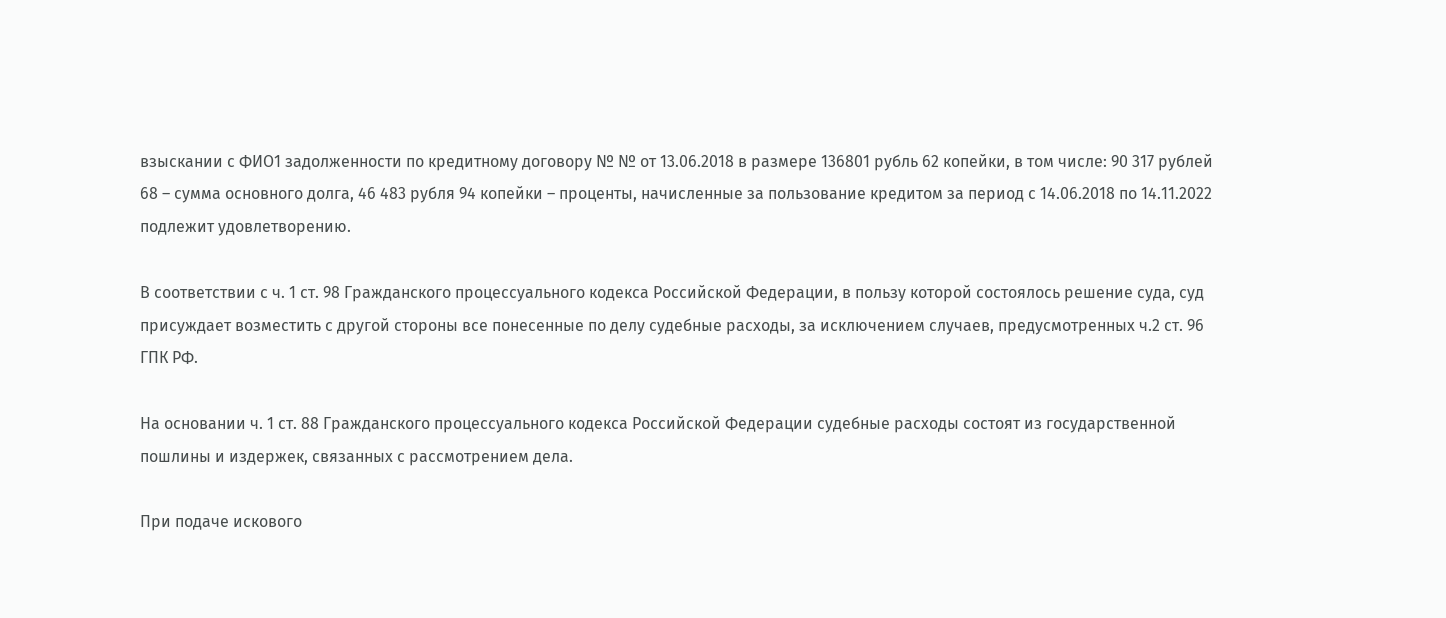взыскании с ФИО1 задолженности по кредитному договору № № от 13.06.2018 в размере 136801 рубль 62 копейки, в том числе: 90 317 рублей 68 – сумма основного долга, 46 483 рубля 94 копейки – проценты, начисленные за пользование кредитом за период с 14.06.2018 по 14.11.2022 подлежит удовлетворению.

В соответствии с ч. 1 ст. 98 Гражданского процессуального кодекса Российской Федерации, в пользу которой состоялось решение суда, суд присуждает возместить с другой стороны все понесенные по делу судебные расходы, за исключением случаев, предусмотренных ч.2 ст. 96 ГПК РФ.

На основании ч. 1 ст. 88 Гражданского процессуального кодекса Российской Федерации судебные расходы состоят из государственной пошлины и издержек, связанных с рассмотрением дела.

При подаче искового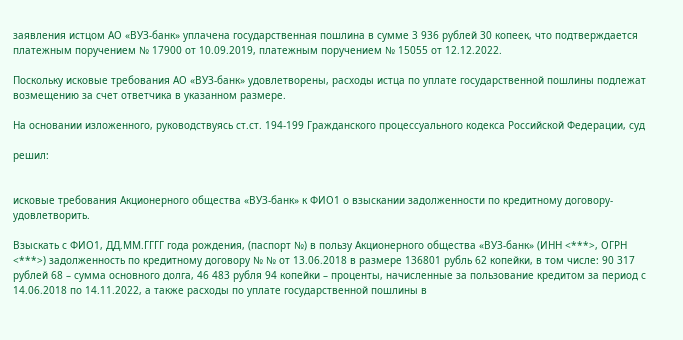заявления истцом АО «ВУЗ-банк» уплачена государственная пошлина в сумме 3 936 рублей 30 копеек, что подтверждается платежным поручением № 17900 от 10.09.2019, платежным поручением № 15055 от 12.12.2022.

Поскольку исковые требования АО «ВУЗ-банк» удовлетворены, расходы истца по уплате государственной пошлины подлежат возмещению за счет ответчика в указанном размере.

На основании изложенного, руководствуясь ст.ст. 194-199 Гражданского процессуального кодекса Российской Федерации, суд

решил:


исковые требования Акционерного общества «ВУЗ-банк» к ФИО1 о взыскании задолженности по кредитному договору- удовлетворить.

Взыскать с ФИО1, ДД.ММ.ГГГГ года рождения, (паспорт №) в пользу Акционерного общества «ВУЗ-банк» (ИНН <***>, ОГРН <***>) задолженность по кредитному договору № № от 13.06.2018 в размере 136801 рубль 62 копейки, в том числе: 90 317 рублей 68 – сумма основного долга, 46 483 рубля 94 копейки – проценты, начисленные за пользование кредитом за период с 14.06.2018 по 14.11.2022, а также расходы по уплате государственной пошлины в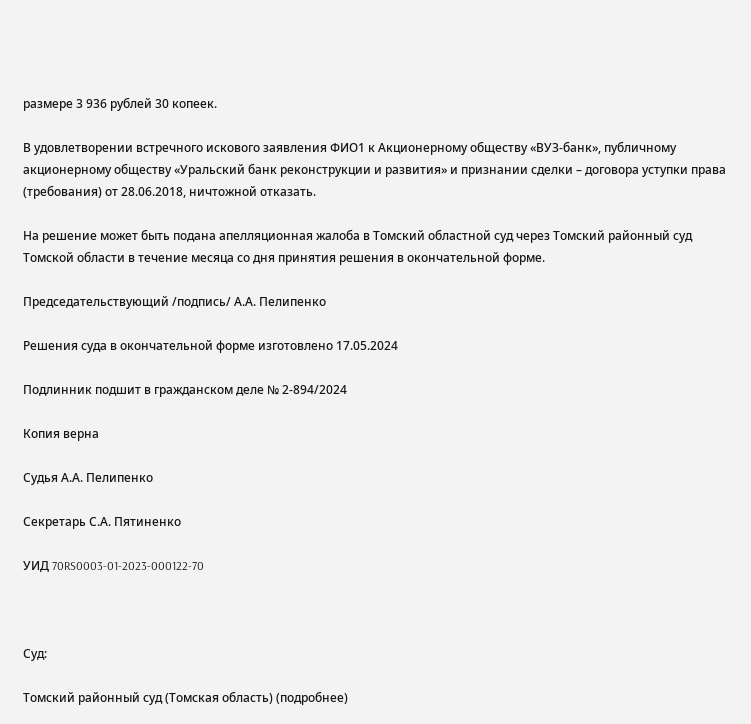размере 3 936 рублей 30 копеек.

В удовлетворении встречного искового заявления ФИО1 к Акционерному обществу «ВУЗ-банк», публичному акционерному обществу «Уральский банк реконструкции и развития» и признании сделки – договора уступки права (требования) от 28.06.2018, ничтожной отказать.

На решение может быть подана апелляционная жалоба в Томский областной суд через Томский районный суд Томской области в течение месяца со дня принятия решения в окончательной форме.

Председательствующий /подпись/ А.А. Пелипенко

Решения суда в окончательной форме изготовлено 17.05.2024

Подлинник подшит в гражданском деле № 2-894/2024

Копия верна

Судья А.А. Пелипенко

Секретарь С.А. Пятиненко

УИД 70RS0003-01-2023-000122-70



Суд:

Томский районный суд (Томская область) (подробнее)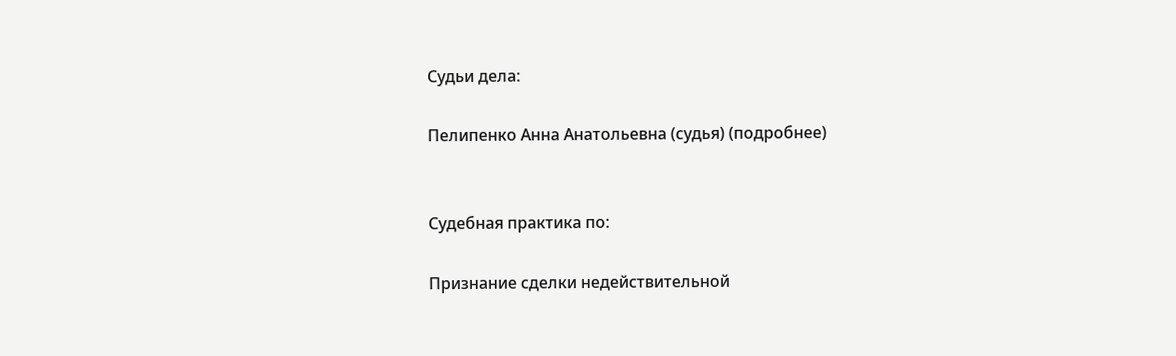Судьи дела:

Пелипенко Анна Анатольевна (судья) (подробнее)


Судебная практика по:

Признание сделки недействительной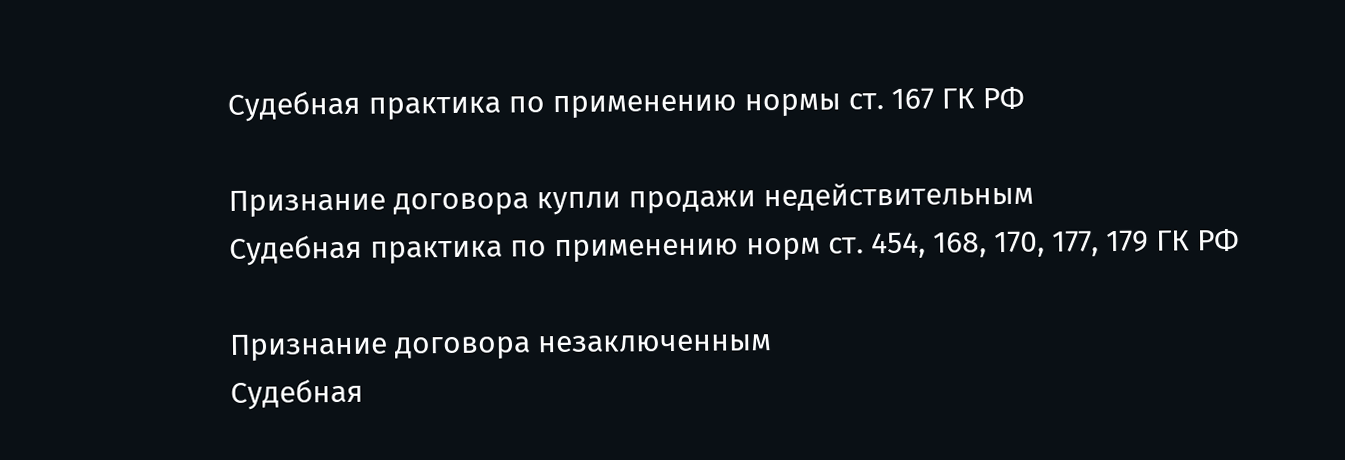Судебная практика по применению нормы ст. 167 ГК РФ

Признание договора купли продажи недействительным
Судебная практика по применению норм ст. 454, 168, 170, 177, 179 ГК РФ

Признание договора незаключенным
Судебная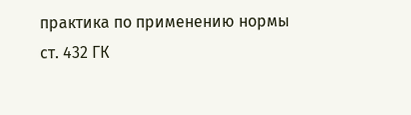практика по применению нормы ст. 432 ГК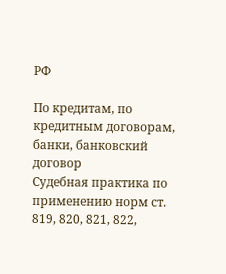РФ

По кредитам, по кредитным договорам, банки, банковский договор
Судебная практика по применению норм ст. 819, 820, 821, 822,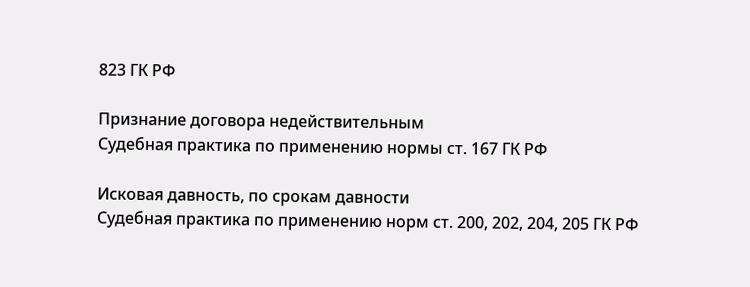823 ГК РФ

Признание договора недействительным
Судебная практика по применению нормы ст. 167 ГК РФ

Исковая давность, по срокам давности
Судебная практика по применению норм ст. 200, 202, 204, 205 ГК РФ